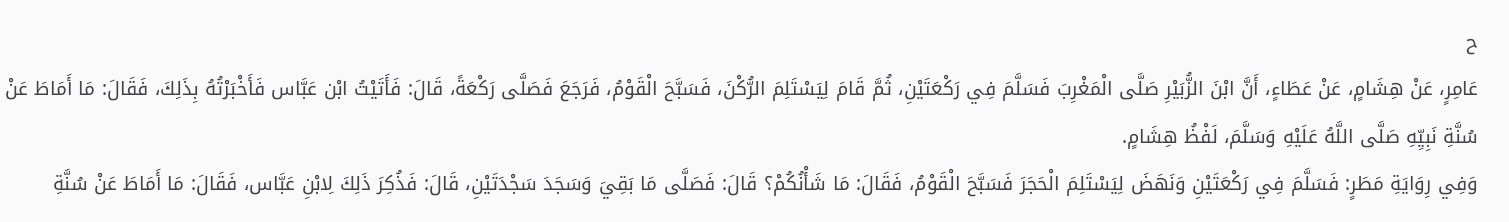ح
عَامِرٍ، عَنْ هِشَامٍ، عَنْ عَطَاءٍ، أَنَّ ابْنَ الزُّبَيْرِ صَلَّى الْمَغْرِبَ فَسَلَّمَ فِي رَكْعَتَيْنِ، ثُمَّ قَامَ لِيَسْتَلِمَ الرُّكْنَ، فَسَبَّحَ الْقَوْمُ، فَرَجَعَ فَصَلَّى رَكْعَةً، قَالَ: فَأَتَيْتُ ابْن عَبَّاس فَأَخْبَرْتُهُ بِذَلِكَ، فَقَالَ: مَا أَمَاطَ عَنْ سُنَّةِ نَبِيِّهِ صَلَّى اللَّهُ عَلَيْهِ وَسَلَّمَ، لَفْظُ هِشَامٍ.
وَفِي رِوَايَةِ مَطَرٍ: فَسَلَّمَ فِي رَكْعَتَيْنِ وَنَهَضَ لِيَسْتَلِمَ الْحَجَرَ فَسَبَّحَ الْقَوْمُ، فَقَالَ: مَا شَأْنُكُمْ؟ قَالَ: فَصَلَّى مَا بَقِيَ وَسَجَدَ سَجْدَتَيْنِ، قَالَ: فَذُكِرَ ذَلِكَ لِابْنِ عَبَّاس، فَقَالَ: مَا أَمَاطَ عَنْ سُنَّةِ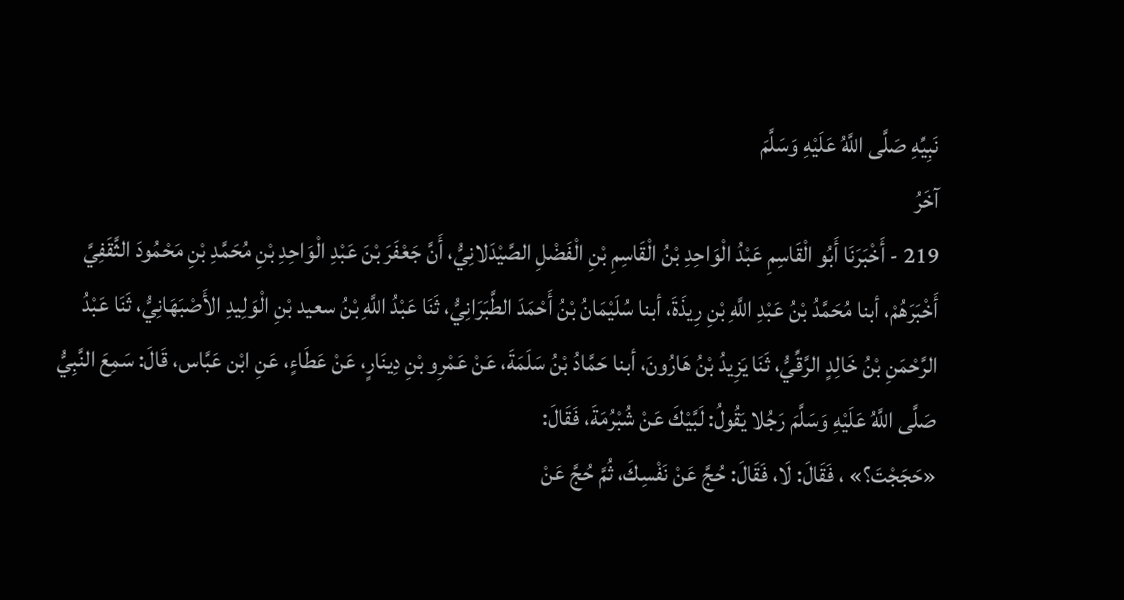نَبِيِّهِ صَلَّى اللَّهُ عَلَيْهِ وَسَلَّمَ
آخَرُ
219 - أَخْبَرَنَا أَبُو الْقَاسِمِ عَبْدُ الْوَاحِدِ بْنُ الْقَاسِمِ بْنِ الْفَضْلِ الصَّيْدَلانِيُّ، أَنَّ جَعْفَرَ بْنَ عَبْدِ الْوَاحِدِ بْنِ مُحَمَّدِ بْنِ مَحْمُودَ الثَّقَفِيَّ أَخْبَرَهُمْ، أبنا مُحَمَّدُ بْنُ عَبْدِ اللَّهِ بْنِ رِيذَةَ، أبنا سُلَيْمَانُ بْنُ أَحْمَدَ الطَّبَرَانِيُّ، ثَنَا عَبْدُ اللَّهِ بْنُ سعيد بْنِ الْوَلِيدِ الأَصْبَهَانِيُّ، ثَنَا عَبْدُ الرَّحْمَنِ بْنُ خَالِدٍ الرَّقِّيُّ، ثَنَا يَزِيدُ بْنُ هَارُونَ، أبنا حَمَّادُ بْنُ سَلَمَةَ، عَنْ عَمْرِو بْنِ دِينَارٍ، عَنْ عَطَاءٍ، عَنِ ابْن عَبَّاس، قَالَ: سَمِعَ النَّبِيُّ صَلَّى اللَّهُ عَلَيْهِ وَسَلَّمَ رَجُلا يَقُولُ: لَبَّيْكَ عَنْ شُبْرُمَةَ، فَقَالَ:
«حَجَجْتَ؟» ، فَقَالَ: لَا، فَقَالَ: حُجَّ عَنْ نَفْسِكَ، ثُمَّ حُجَّ عَنْ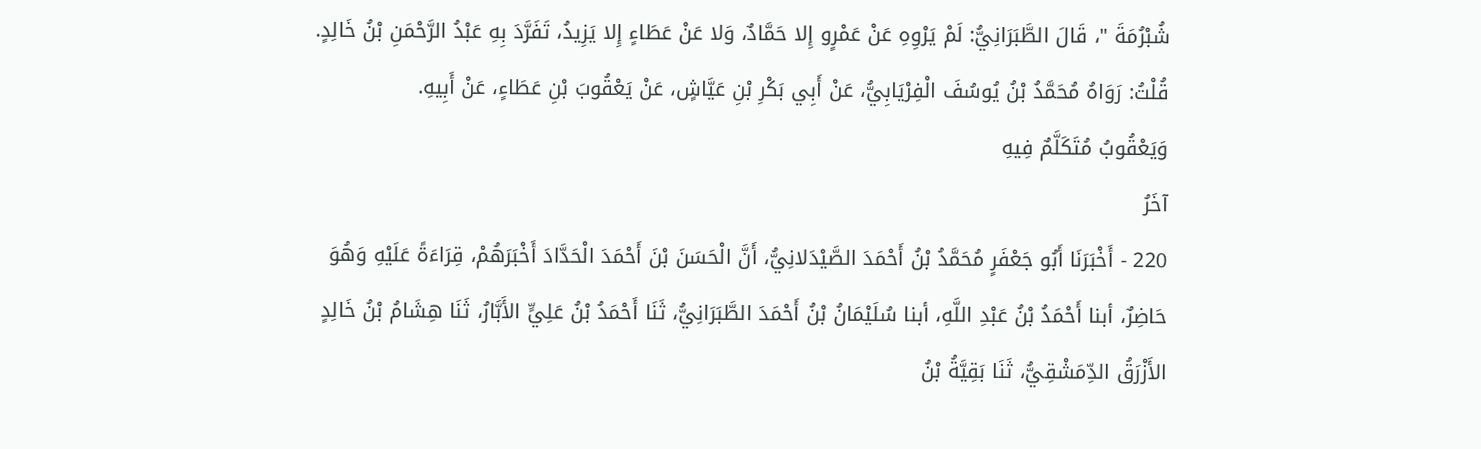شُبْرُمَةَ "، قَالَ الطَّبَرَانِيُّ: لَمْ يَرْوِهِ عَنْ عَمْرٍو إِلا حَمَّادٌ، وَلا عَنْ عَطَاءٍ إِلا يَزِيدُ، تَفَرَّدَ بِهِ عَبْدُ الرَّحْمَنِ بْنُ خَالِدٍ.
قُلْتُ: رَوَاهُ مُحَمَّدُ بْنُ يُوسُفَ الْفِرْيَابِيُّ، عَنْ أَبِي بَكْرِ بْنِ عَيَّاشٍ، عَنْ يَعْقُوبَ بْنِ عَطَاءٍ، عَنْ أَبِيهِ.
وَيَعْقُوبُ مُتَكَلَّمٌ فِيهِ
آخَرُ
220 - أَخْبَرَنَا أَبُو جَعْفَرٍ مُحَمَّدُ بْنُ أَحْمَدَ الصَّيْدَلانِيُّ، أَنَّ الْحَسَنَ بْنَ أَحْمَدَ الْحَدَّادَ أَخْبَرَهُمْ، قِرَاءَةً عَلَيْهِ وَهُوَ حَاضِرٌ، أبنا أَحْمَدُ بْنُ عَبْدِ اللَّهِ، أبنا سُلَيْمَانُ بْنُ أَحْمَدَ الطَّبَرَانِيُّ، ثَنَا أَحْمَدُ بْنُ عَلِيٍّ الأَبَّارُ، ثَنَا هِشَامُ بْنُ خَالِدٍ
الأَزْرَقُ الدِّمَشْقِيُّ، ثَنَا بَقِيَّةُ بْنُ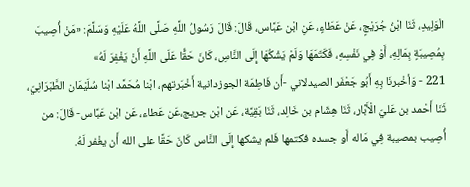الْوَلِيدِ، ثَنَا ابْنُ جُرَيْجٍ، عَنْ عَطَاءٍ، عَنِ ابْن عَبَّاس، قَالَ: قَالَ رَسُولُ اللَّهِ صَلَّى اللَّهُ عَلَيْهِ وَسَلَّمَ: «مَنْ أُصِيبَ بِمُصِيبَةٍ بِمَالِهِ، أَوْ فِي نَفْسِهِ، فَكَتَمَهَا وَلَمْ يَشْكُهَا إِلَى النَّاسِ، كَانَ حَقًّا عَلَى اللَّهِ أَنْ يَغْفِرَ لَهُ»
221 - وَأخْبرنَا بِهِ أَبُو جَعْفَر الصيدلاني -أَن فَاطِمَة الجوزدانية أَخْبَرتهم، ابْنا مُحَمَّد ابْنا سُلَيْمَان الطَّبَرَانِيّ، ثَنَا أَحْمد بن عَليّ الْأَبَّار، ثَنَا هِشَام بن خَالِد، ثَنَا بَقِيَّة، عَن ابْن جريج،عَن عَطاء، عَن ابْن عَبَّاس- قَالَ: من أُصِيب بمصيبة فِي مَاله أَو جسده فكتمها فَلم يشكها إِلَى النَّاس كَانَ حَقًا على الله أَن يغْفر لَهُ.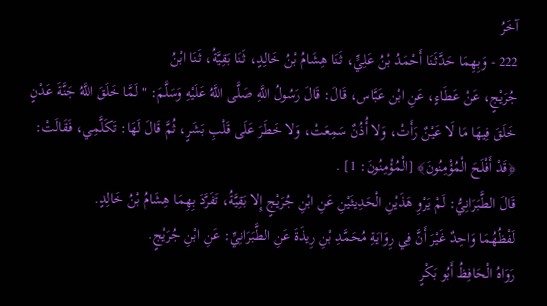آخَرُ
222 - وَبِهِمَا حَدَّثَنَا أَحْمَدُ بْنُ عَلِيٍّ، ثَنَا هِشَامُ بْنُ خَالِدٍ، ثَنَا بَقِيَّةُ، ثَنَا ابْنُ
جُرَيْجٍ، عَنْ عَطَاءٍ، عَنِ ابْن عَبَّاس، قَالَ: قَالَ رَسُولُ اللَّهِ صَلَّى اللَّهُ عَلَيْهِ وَسَلَّمَ: " لَمَّا خَلَقَ اللَّهُ جَنَّةَ عَدْنٍ خَلَقَ فِيهَا مَا لَا عَيْنٌ رَأَتْ، وَلا أُذُنٌ سَمِعَتْ، وَلا خَطَرَ عَلَى قَلْبِ بَشَرٍ، ثُمَّ قَالَ لَهَا: تَكَلَّمِي، فَقَالَتْ: ﴿قَدْ أَفْلَحَ الْمُؤْمِنُونَ﴾ [الْمُؤْمِنُونَ: 1] .
قَالَ الطَّبَرَانِيُّ: لَمْ يَرْوِ هَذَيْنِ الْحَدِيثَيْنِ عَنِ ابْنِ جُرَيْجٍ إِلا بَقِيَّةُ، تَفَرَّدَ بِهِمَا هِشَامُ بْنُ خَالِدٍ.
لَفْظُهُمَا وَاحِدٌ غَيْرَ أَنَّ فِي رِوَايَةِ مُحَمَّدِ بْنِ رِيذَةَ عَنِ الطَّبَرَانِيِّ: عَنِ ابْنِ جُرَيْجٍ.
رَوَاهُ الْحَافِظُ أَبُو بَكْرٍ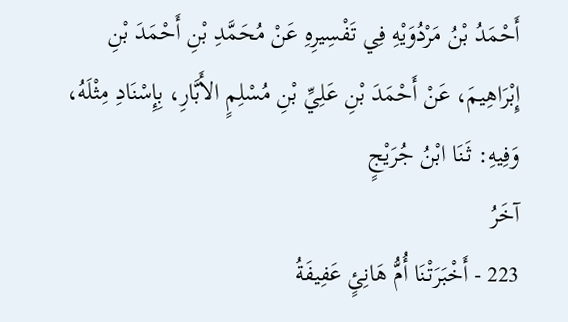أَحْمَدُ بْنُ مَرْدُوَيْهِ فِي تَفْسِيرِهِ عَنْ مُحَمَّدِ بْنِ أَحْمَدَ بْنِ إِبْرَاهِيمَ، عَنْ أَحْمَدَ بْنِ عَلِيِّ بْنِ مُسْلِمٍ الأَبَّارِ، بِإِسْنَادِ مِثْلَهُ، وَفِيهِ: ثَنَا ابْنُ جُرَيْجٍ
آخَرُ
223 - أَخْبَرَتْنَا أُمُّ هَانِئٍ عَفِيفَةُ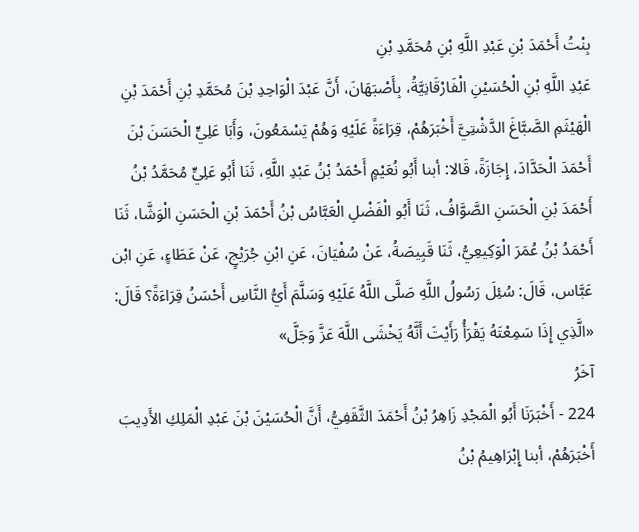بِنْتُ أَحْمَدَ بْنِ عَبْدِ اللَّهِ بْنِ مُحَمَّدِ بْنِ
عَبْدِ اللَّهِ بْنِ الْحُسَيْنِ الْفَارْقَانِيَّةُ، بِأَصْبَهَانَ، أَنَّ عَبْدَ الْوَاحِدِ بْنَ مُحَمَّدِ بْنِ أَحْمَدَ بْنِ الْهَيْثَمِ الصَّبَّاغَ الدَّشْتِيَّ أَخْبَرَهُمْ، قِرَاءَةً عَلَيْهِ وَهُمْ يَسْمَعُونَ، وَأَبَا عَلِيٍّ الْحَسَنَ بْنَ أَحْمَدَ الْحَدَّادَ، إِجَازَةً، قَالا: أبنا أَبُو نُعَيْمٍ أَحْمَدُ بْنُ عَبْدِ اللَّهِ، ثَنَا أَبُو عَلِيٍّ مُحَمَّدُ بْنُ أَحْمَدَ بْنِ الْحَسَنِ الصَّوَّافُ، ثَنَا أَبُو الْفَضْلِ الْعَبَّاسُ بْنُ أَحْمَدَ بْنِ الْحَسَنِ الْوَشَّا، ثَنَا أَحْمَدُ بْنُ عُمَرَ الْوَكِيعِيُّ، ثَنَا قَبِيصَةُ، عَنْ سُفْيَانَ، عَنِ ابْنِ جُرَيْجٍ، عَنْ عَطَاءٍ، عَنِ ابْن عَبَّاس، قَالَ: سُئِلَ رَسُولُ اللَّهِ صَلَّى اللَّهُ عَلَيْهِ وَسَلَّمَ أَيُّ النَّاسِ أَحْسَنُ قِرَاءَةً؟ قَالَ: «الَّذِي إِذَا سَمِعْتَهُ يَقْرَأُ رَأَيْتَ أَنَّهُ يَخْشَى اللَّهَ عَزَّ وَجَلَّ»
آخَرُ
224 - أَخْبَرَنَا أَبُو الْمَجْدِ زَاهِرُ بْنُ أَحْمَدَ الثَّقَفِيُّ، أَنَّ الْحُسَيْنَ بْنَ عَبْدِ الْمَلِكِ الأَدِيبَ أَخْبَرَهُمْ، أبنا إِبْرَاهِيمُ بْنُ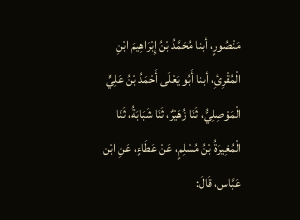مَنْصُورٍ، أبنا مُحَمَّدُ بْنُ إِبْرَاهِيمَ ابْنِ الْمُقْرِئِ، أبنا أَبُو يَعْلَى أَحْمَدُ بْنُ عَلِيٍّ الْمَوْصِلِيُّ، ثَنَا زُهَيْرٌ، ثَنَا شَبَابَةُ، ثَنَا الْمُغِيرَةُ بْنُ مُسْلِمٍ، عَنْ عَطَاءٍ، عَنِ ابْن عَبَّاس، قَالَ: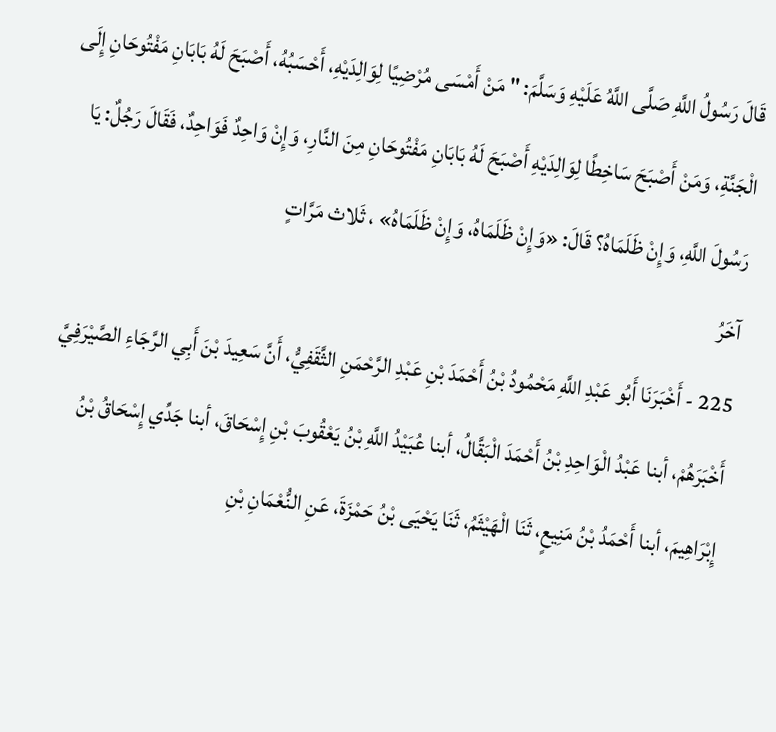قَالَ رَسُولُ اللَّهِ صَلَّى اللَّهُ عَلَيْهِ وَسَلَّمَ: " مَنْ أَمْسَى مُرْضِيًا لِوَالِدَيْهِ، أَحْسَبُهُ، أَصْبَحَ لَهُ بَابَانِ مَفْتُوحَانِ إِلَى
الْجَنَّةِ، وَمَنْ أَصْبَحَ سَاخِطًا لِوَالِدَيْهِ أَصْبَحَ لَهُ بَابَانِ مَفْتُوحَانِ مِنَ النَّارِ، وَإِنْ وَاحِدٌ فَوَاحِدٌ، فَقَالَ رَجُلٌ: يَا رَسُولَ اللَّهِ، وَإِنْ ظَلَمَاهُ؟ قَالَ: «وَإِنْ ظَلَمَاهُ، وَإِنْ ظَلَمَاهُ» ، ثَلاث مَرَّاتٍ
آخَرُ
225 - أَخْبَرَنَا أَبُو عَبْدِ اللَّهِ مَحْمُودُ بْنُ أَحْمَدَ بْنِ عَبْدِ الرَّحْمَنِ الثَّقَفِيُّ، أَنَّ سَعِيدَ بْنَ أَبِي الرَّجَاءِ الصَّيْرَفِيَّ أَخْبَرَهُمْ، أبنا عَبْدُ الْوَاحِدِ بْنُ أَحْمَدَ الْبَقَّالُ، أبنا عُبَيْدُ اللَّهِ بْنُ يَعْقُوبَ بْنِ إِسْحَاقَ، أبنا جَدِّي إِسْحَاقُ بْنُ إِبْرَاهِيمَ، أبنا أَحْمَدُ بْنُ مَنِيعٍ، ثَنَا الْهَيْثَمُ، ثَنَا يَحْيَى بْنُ حَمْزَةَ، عَنِ النُّعْمَانِ بْنِ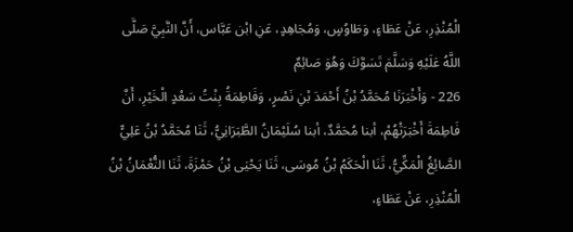الْمُنْذِرِ، عَنْ عَطَاءٍ، وَطَاوُسٍ، وَمُجَاهِدٍ، عَنِ ابْن عَبَّاس، أَنَّ النَّبِيَّ صَلَّى اللَّهُ عَلَيْهِ وَسَلَّمَ تَسَوَّكَ وَهُوَ صَائِمٌ
226 - وَأَخْبَرَنَا مُحَمَّدُ بْنُ أَحْمَدَ بْنِ نَصْرٍ، وَفَاطِمَةُ بِنْتُ سَعْدٍ الْخَيْرِ، أَنَّ فَاطِمَةَ أَخْبَرَتْهُمْ، أبنا مُحَمَّدٌ، أبنا سُلَيْمَانُ الطَّبَرَانِيُّ، ثَنَا مُحَمَّدُ بْنُ عَلِيٍّ الصَّائِغُ الْمَكِّيُّ، ثَنَا الْحَكَمُ بْنُ مُوسَى، ثَنَا يَحْيَى بْنُ حَمْزَةَ، ثَنَا النُّعْمَانُ بْنُ
الْمُنْذِرِ، عَنْ عَطَاءٍ،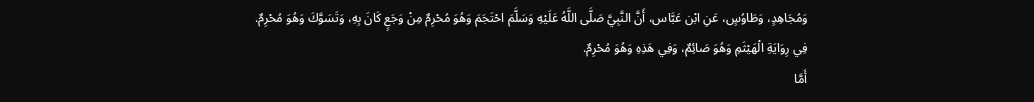وَمُجَاهِدٍ، وَطَاوُسٍ، عَنِ ابْن عَبَّاس، أَنَّ النَّبِيَّ صَلَّى اللَّهُ عَلَيْهِ وَسَلَّمَ احْتَجَمَ وَهُوَ مُحْرِمٌ مِنْ وَجَعٍ كَانَ بِهِ، وَتَسَوَّكَ وَهُوَ مُحْرِمٌ.
فِي رِوَايَةِ الْهَيْثَمِ وَهُوَ صَائِمٌ، وَفِي هَذِهِ وَهُوَ مُحْرِمٌ.
أَمَّا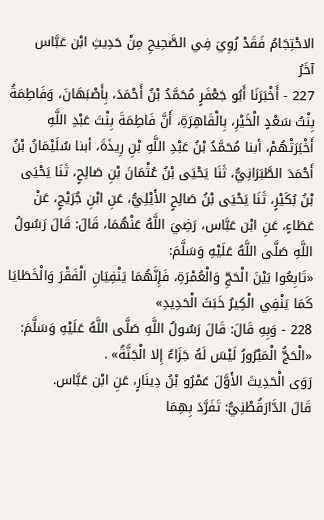الاحْتِجَامُ فَقَدْ رُوِيَ فِي الصَّحِيحِ مِنْ حَدِيثِ ابْن عَبَّاس
آخَرُ
227 - أَخْبَرَنَا أَبُو جَعْفَرٍ مُحَمَّدُ بْنُ أَحْمَدَ، بِأَصْبَهَانَ، وَفَاطِمَةُ بِنْتُ سَعْدٍ الْخَيْرِ، بِالْقَاهِرَةِ، أَنَّ فَاطِمَةَ بِنْتَ عَبْدِ اللَّهِ أَخْبَرَتْهُمْ، أبنا مُحَمَّدُ بْنُ عَبْدِ اللَّهِ بْنِ رِيذَةَ، أبنا سُلَيْمَانُ بْنُ أَحْمَدَ الطَّبَرَانِيُّ، ثَنَا يَحْيَى بْنُ عُثْمَانَ بْنِ صَالِحٍ، ثَنَا يَحْيَى بْنُ بُكَيْرٍ، ثَنَا يَحْيَى بْنُ صَالِحٍ الأَيْلِيُّ، عَنِ ابْنِ جُرَيْجٍ، عَنْ عَطَاءٍ، عَنِ ابْن عَبَّاس، رَضِيَ اللَّهُ عَنْهُمَا، قَالَ: قَالَ رَسُولُ اللَّهِ صَلَّى اللَّهُ عَلَيْهِ وَسَلَّمَ:
«تَابِعُوا بَيْنَ الْحَجِّ وَالْعُمْرَةِ، فَإِنَّهُمَا يَنْفِيَانِ الْفَقْرَ وَالْخَطَايَا كَمَا يَنْفِي الْكِيرُ خَبَثَ الْحَدِيدِ»
228 - وَبِهِ قَالَ: قَالَ رَسُولُ اللَّهِ صَلَّى اللَّهُ عَلَيْهِ وَسَلَّمَ: «الْحَجُّ الْمَبْرُورُ لَيْسَ لَهُ جَزَاءٌ إِلا الْجَنَّةُ» .
رَوَى الْحَدِيثَ الأَوَّلَ عَمْرُو بْنُ دِينَارٍ، عَنِ ابْن عَبَّاس.
قَالَ الدَّارَقُطْنِيُّ: تَفَرَّدَ بِهِمَا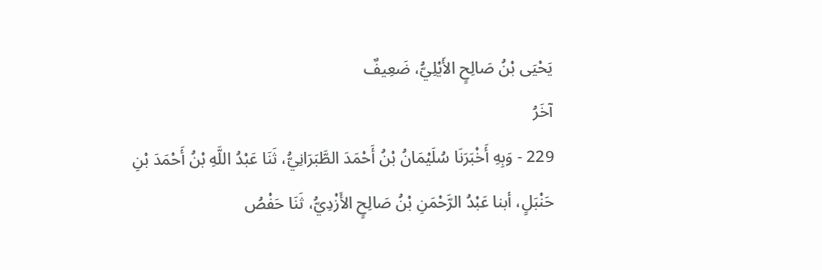يَحْيَى بْنُ صَالِحٍ الأَيْلِيُّ، ضَعِيفٌ
آخَرُ
229 - وَبِهِ أَخْبَرَنَا سُلَيْمَانُ بْنُ أَحْمَدَ الطَّبَرَانِيُّ، ثَنَا عَبْدُ اللَّهِ بْنُ أَحْمَدَ بْنِ
حَنْبَلٍ، أبنا عَبْدُ الرَّحْمَنِ بْنُ صَالِحٍ الأَزْدِيُّ، ثَنَا حَفْصُ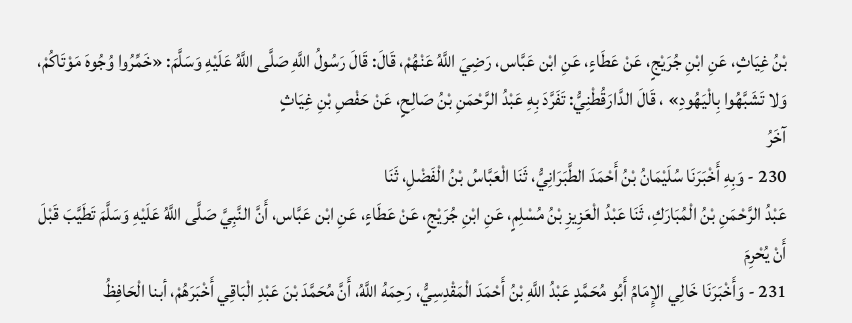بْنُ غِيَاثٍ، عَنِ ابْنِ جُرَيْجٍ، عَنْ عَطَاءٍ، عَنِ ابْن عَبَّاس، رَضِيَ اللَّهُ عَنْهُمْ، قَالَ: قَالَ رَسُولُ اللَّهِ صَلَّى اللَّهُ عَلَيْهِ وَسَلَّمَ: «خَمِّرُوا وُجُوهَ مَوْتَاكُمْ، وَلا تَشَبَّهُوا بِالْيَهُودِ» ، قَالَ الدَّارَقُطْنِيُّ: تَفَرَّدَ بِهِ عَبْدُ الرَّحْمَنِ بْنُ صَالِحٍ، عَنْ حَفْصِ بْنِ غِيَاثٍ
آخَرُ
230 - وَبِهِ أَخْبَرَنَا سُلَيْمَانُ بْنُ أَحْمَدَ الطَّبَرَانِيُّ، ثَنَا الْعَبَّاسُ بْنُ الْفَضْلِ، ثَنَا
عَبْدُ الرَّحْمَنِ بْنُ الْمُبَارَكِ، ثَنَا عَبْدُ الْعَزِيزِ بْنُ مُسْلِمٍ، عَنِ ابْنِ جُرَيْجٍ، عَنْ عَطَاءٍ، عَنِ ابْن عَبَّاس، أَنَّ النَّبِيَّ صَلَّى اللَّهُ عَلَيْهِ وَسَلَّمَ تَطَيَّبَ قَبْلَ أَنْ يُحْرِمَ
231 - وَأَخْبَرَنَا خَالِي الإِمَامُ أَبُو مُحَمَّدٍ عَبْدُ اللَّهِ بْنُ أَحْمَدَ الْمَقْدِسِيُّ، رَحِمَهُ اللَّهُ، أَنَّ مُحَمَّدَ بْنَ عَبْدِ الْبَاقِي أَخْبَرَهُمْ، أبنا الْحَافِظُ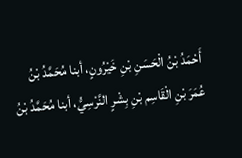أَحْمَدُ بْنُ الْحَسَنِ بْنِ خَيْرُونٍ، أبنا مُحَمَّدُ بْنُ عُمَرَ بْنِ الْقَاسِم بْنِ بِشْرٍ النَّرْسِيُّ، أبنا مُحَمَّدُ بْنُ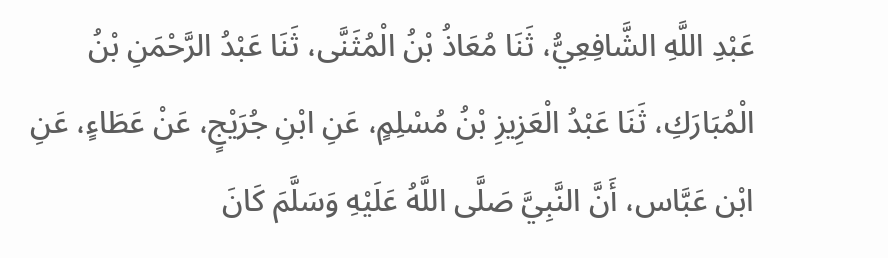عَبْدِ اللَّهِ الشَّافِعِيُّ، ثَنَا مُعَاذُ بْنُ الْمُثَنَّى، ثَنَا عَبْدُ الرَّحْمَنِ بْنُ الْمُبَارَكِ، ثَنَا عَبْدُ الْعَزِيزِ بْنُ مُسْلِمٍ، عَنِ ابْنِ جُرَيْجٍ، عَنْ عَطَاءٍ، عَنِ ابْن عَبَّاس، أَنَّ النَّبِيَّ صَلَّى اللَّهُ عَلَيْهِ وَسَلَّمَ كَانَ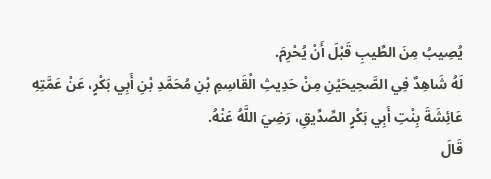يُصِيبُ مِنَ الطِّيبِ قَبْلَ أَنْ يُحْرِمَ.
لَهُ شَاهِدٌ فِي الصَّحِيحَيْنِ مِنْ حَدِيثِ الْقَاسِمِ بْنِ مُحَمَّدِ بْنِ أَبِي بَكْرٍ، عَنْ عَمَّتِهِ عَائِشَةَ بِنْتِ أَبِي بَكْرٍ الصِّدِّيقِ، رَضِيَ اللَّهُ عَنْهُ.
قَالَ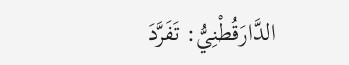الدَّارَقُطْنِيُّ: تَفَرَّدَ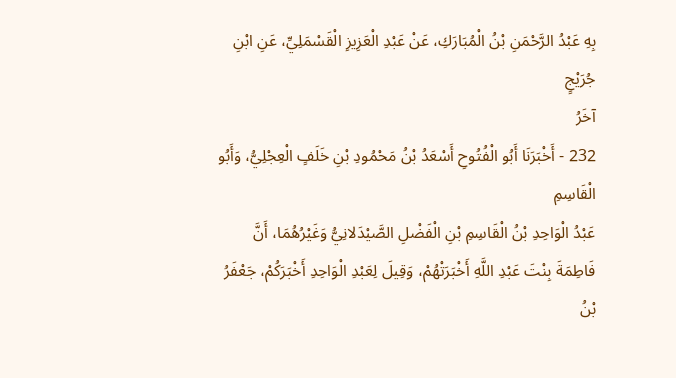بِهِ عَبْدُ الرَّحْمَنِ بْنُ الْمُبَارَكِ، عَنْ عَبْدِ الْعَزِيزِ الْقَسْمَلِيِّ، عَنِ ابْنِ جُرَيْجٍ
آخَرُ
232 - أَخْبَرَنَا أَبُو الْفُتُوحِ أَسْعَدُ بْنُ مَحْمُودِ بْنِ خَلَفٍ الْعِجْلِيُّ، وَأَبُو الْقَاسِمِ
عَبْدُ الْوَاحِدِ بْنُ الْقَاسِمِ بْنِ الْفَضْلِ الصَّيْدَلانِيُّ وَغَيْرُهُمَا، أَنَّ فَاطِمَةَ بِنْتَ عَبْدِ اللَّهِ أَخْبَرَتْهُمْ، وَقِيلَ لِعَبْدِ الْوَاحِدِ أَخْبَرَكُمْ، جَعْفَرُ بْنُ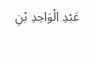عَبْدِ الْوَاحِدِ بْنِ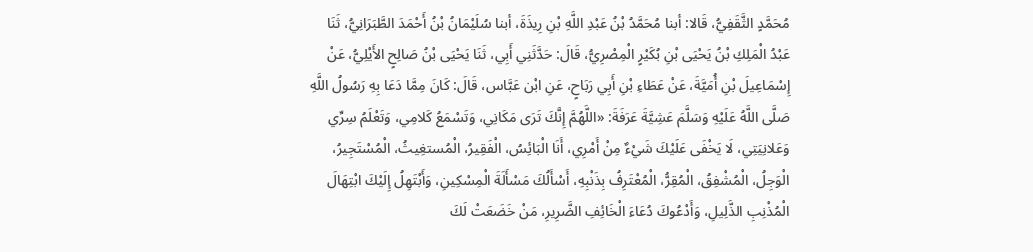مُحَمَّدٍ الثَّقَفِيُّ، قَالا: أبنا مُحَمَّدُ بْنُ عَبْدِ اللَّهِ بْنِ رِيذَةَ، أبنا سُلَيْمَانُ بْنُ أَحْمَدَ الطَّبَرَانِيُّ، ثَنَا عَبْدُ الْمَلِكِ بْنُ يَحْيَى بْنِ بُكَيْرٍ الْمِصْرِيُّ، قَالَ: حَدَّثَنِي أَبِي، ثَنَا يَحْيَى بْنُ صَالِحٍ الأَيْلِيُّ، عَنْ إِسْمَاعِيلَ بْنِ أُمَيَّةَ، عَنْ عَطَاءِ بْنِ أَبِي رَبَاحٍ، عَنِ ابْن عَبَّاس، قَالَ: كَانَ مِمَّا دَعَا بِهِ رَسُولُ اللَّهِ صَلَّى اللَّهُ عَلَيْهِ وَسَلَّمَ عَشِيَّةَ عَرَفَةَ: «اللَّهُمَّ إِنَّكَ تَرَى مَكَانِي، وَتَسْمَعُ كَلامِي، وَتَعْلَمُ سِرِّي وَعَلانِيَتِي، لَا يَخْفَى عَلَيْكَ شَيْءٌ مِنْ أَمْرِي، أَنَا الْبَائِسُ، الْفَقِيرُ، الْمُستغِيثُ، الْمُسْتَجِيرُ، الْوَجِلُ، الْمُشْفِقُ، الْمُقِرُّ، الْمُعْتَرِفُ بِذَنْبِهِ، أَسْأَلُكَ مَسْأَلَةَ الْمِسْكِينِ، وَأَبْتَهِلُ إِلَيْكَ ابْتِهَالَ الْمُذْنِبِ الذَّلِيلِ، وَأَدْعُوكَ دُعَاءَ الْخَائِفِ الضَّرِيرِ، مَنْ خَضَعَتْ لَكَ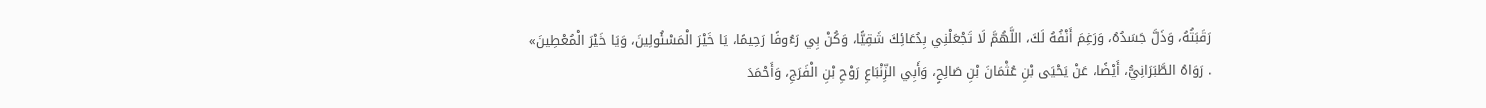رَقَبَتُهُ، وَذَلَّ جَسَدُهُ، وَرَغِمَ أَنْفُهُ لَكَ، اللَّهُمَّ لَا تَجْعَلْنِي بِدُعَائِكَ شَقِيًّا، وَكُنْ بِي رَءُوفًا رَحِيمًا، يَا خَيْرَ الْمَسْئُولِينَ، وَيَا خَيْرَ الْمُعْطِينَ» . رَوَاهُ الطَّبَرَانِيُّ، أَيْضًا، عَنْ يَحْيَى بْنِ عُثْمَانَ بْنِ صَالِحٍ، وَأَبِي الزِّنْبَاعِ رَوْحِ بْنِ الْفَرَجِ، وَأَحْمَدَ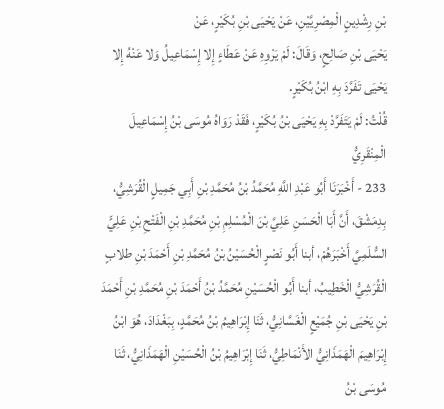بْنِ رِشْدِينٍ الْمِصْرِيَّيْنِ، عَنْ يَحْيَى بْنِ بُكَيْرٍ، عَنْ
يَحْيَى بْنِ صَالِحٍ، وَقَالَ: لَمْ يَرْوِهِ عَنْ عَطَاءٍ إِلا إِسْمَاعِيلُ وَلا عَنْهُ إِلا يَحْيَى تَفَرَّدَ بِهِ ابْنُ بُكَيْرٍ.
قُلْتُ: لَمْ يَتَفَرَّدْ بِهِ يَحْيَى بْنُ بُكَيْرٍ، فَقَدْ رَوَاهُ مُوسَى بْنُ إِسْمَاعِيلَ الْمِنْقَرِيُّ
233 - أَخْبَرَنَا أَبُو عَبْدِ اللَّهِ مُحَمَّدُ بْنُ مُحَمَّدِ بْنِ أَبِي جَمِيلٍ الْقُرَشِيُّ، بِدِمَشْقَ، أَنَّ أَبَا الْحَسَنِ عَلِيَّ بْنَ الْمُسْلِمِ بْنِ مُحَمَّدِ بْنِ الْفَتْحِ بْنِ عَلِيٍّ السُّلَمِيَّ أَخْبَرَهُمْ، أبنا أَبُو نَصْرٍ الْحُسَيْنُ بْنُ مُحَمَّدِ بْنِ أَحْمَدَ بْنِ طلابٍ الْقُرَشِيُّ الْخَطِيبُ، أبنا أَبُو الْحُسَيْنِ مُحَمَّدُ بْنُ أَحْمَدَ بْنِ مُحَمَّدِ بْنِ أَحْمَدَ بْنِ يَحْيَى بْنِ جُمَيْعٍ الْغَسَّانِيُّ، ثَنَا إِبْرَاهِيمُ بْنُ مُحَمَّدٍ، بِبَغْدَادَ، هُوَ ابْنُ إِبْرَاهِيمَ الْهَمَذَانِيُّ الأَنْمَاطِيُّ، ثَنَا إِبْرَاهِيمُ بْنُ الْحُسَيْنِ الْهَمَذَانِيُّ، ثَنَا مُوسَى بْنُ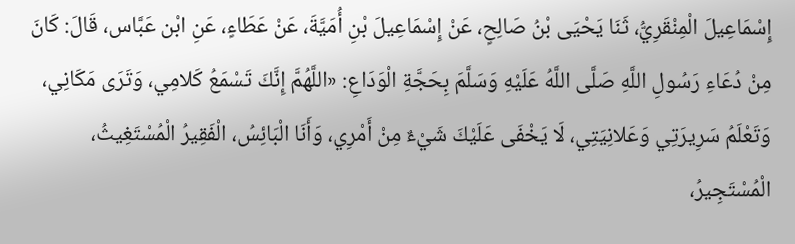إِسْمَاعِيلَ الْمِنْقَرِيُّ، ثَنَا يَحْيَى بْنُ صَالِحٍ، عَنْ إِسْمَاعِيلَ بْنِ أُمَيَّةَ، عَنْ عَطَاءٍ، عَنِ ابْن عَبَّاس، قَالَ: كَانَ مِنْ دُعَاءِ رَسُولِ اللَّهِ صَلَّى اللَّهُ عَلَيْهِ وَسَلَّمَ بِحَجَّةِ الْوَدَاعِ: «اللَّهُمَّ إِنَّكَ تَسْمَعُ كَلامِي، وَتَرَى مَكَانِي، وَتَعْلَمُ سَرِيرَتِي وَعَلانِيَتِي، لَا يَخْفَى عَلَيْكَ شَيْءٌ مِنْ أَمْرِي، وَأَنَا الْبَائِسُ، الْفَقِيرُ الْمُسْتَغِيثُ، الْمُسْتَجِيرُ،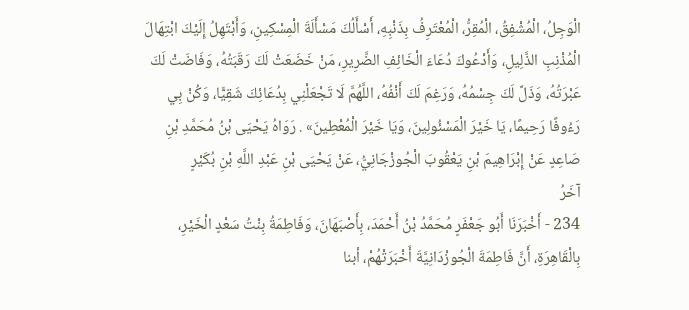الْوَجِلُ، الْمُشْفِقُ، الْمُقِرُّ، الْمُعْتَرِفُ بِذَنْبِهِ، أَسْأَلُكَ مَسْأَلَةَ الْمِسْكِينِ، وَأَبْتَهِلُ إِلَيْكَ ابْتِهَالَ الْمُذْنِبِ الذَّلِيلِ، وَأَدْعُوكَ دُعَاءَ الْخَائِفِ الضَّرِيرِ، مَنْ خَضَعَتْ لَكَ رَقَبَتُهُ، وَفَاضَتْ لَكَ عَبْرَتُهُ، وَذَلَّ لَكَ جِسْمُهُ، وَرَغِمَ لَكَ أَنْفُهُ، اللَّهُمَّ لَا تَجْعَلْنِي بِدُعَائِكَ شَقِيًّا، وَكُنْ بِي رَءُوفًا رَحِيمًا، يَا خَيْرَ الْمَسْئُولِينَ، وَيَا خَيْرَ الْمُعْطِينَ» . رَوَاهُ يَحْيَى بْنُ مُحَمَّدِ بْنِ صَاعِدٍ عَنْ إِبْرَاهِيمَ بْنِ يَعْقُوبَ الْجُوزْجَانِيُّ، عَنْ يَحْيَى بْنِ عَبْدِ اللَّهِ بْنِ بُكَيْرٍ
آخَرُ
234 - أَخْبَرَنَا أَبُو جَعْفَرٍ مُحَمَّدُ بْنُ أَحْمَدَ، بِأَصْبَهَانَ، وَفَاطِمَةُ بِنْتُ سَعْدٍ الْخَيْرِ، بِالْقَاهِرَةِ، أَنَّ فَاطِمَةَ الْجُوزْدَانِيَّةَ أَخْبَرَتْهُمْ، أبنا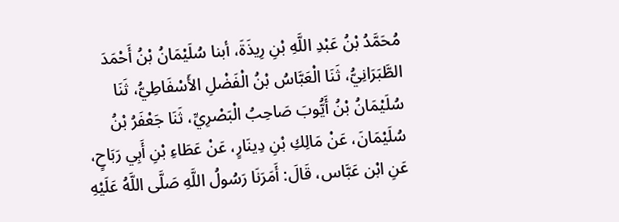مُحَمَّدُ بْنُ عَبْدِ اللَّهِ بْنِ رِيذَةَ، أبنا سُلَيْمَانُ بْنُ أَحْمَدَ الطَّبَرَانِيُّ، ثَنَا الْعَبَّاسُ بْنُ الْفَضْلِ الأَسْفَاطِيُّ، ثَنَا سُلَيْمَانُ بْنُ أَيُّوبَ صَاحِبُ الْبَصْرِيِّ، ثَنَا جَعْفَرُ بْنُ سُلَيْمَانَ، عَنْ مَالِكِ بْنِ دِينَارٍ، عَنْ عَطَاءِ بْنِ أَبِي رَبَاحٍ، عَنِ ابْن عَبَّاس، قَالَ: أَمَرَنَا رَسُولُ اللَّهِ صَلَّى اللَّهُ عَلَيْهِ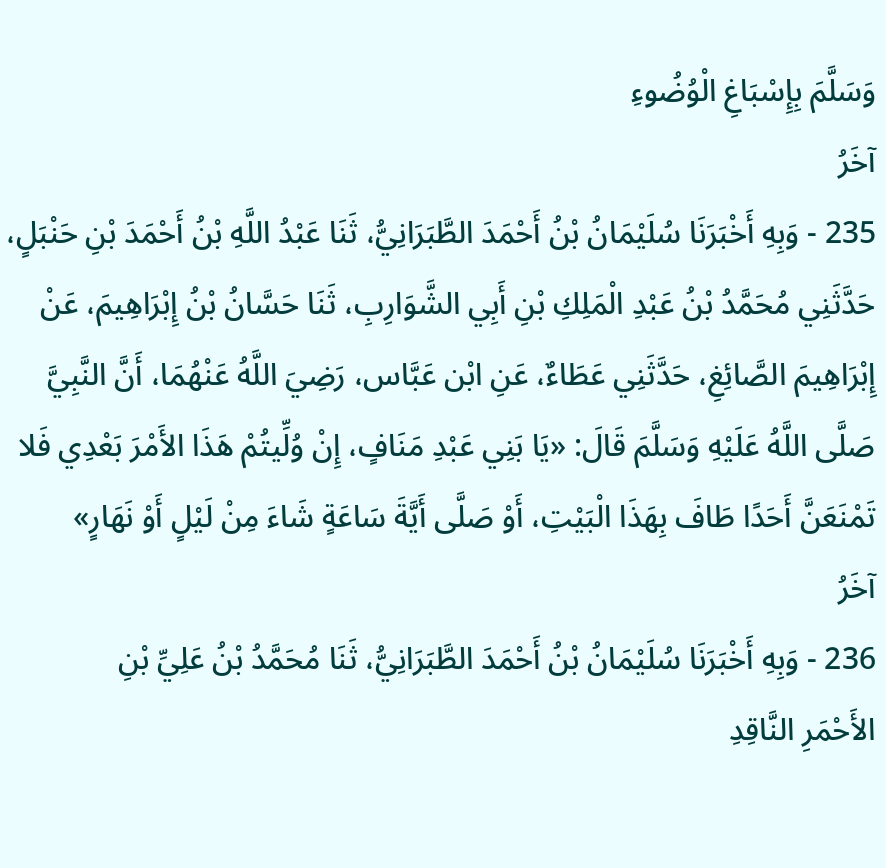وَسَلَّمَ بِإِسْبَاغِ الْوُضُوءِ
آخَرُ
235 - وَبِهِ أَخْبَرَنَا سُلَيْمَانُ بْنُ أَحْمَدَ الطَّبَرَانِيُّ، ثَنَا عَبْدُ اللَّهِ بْنُ أَحْمَدَ بْنِ حَنْبَلٍ، حَدَّثَنِي مُحَمَّدُ بْنُ عَبْدِ الْمَلِكِ بْنِ أَبِي الشَّوَارِبِ، ثَنَا حَسَّانُ بْنُ إِبْرَاهِيمَ، عَنْ إِبْرَاهِيمَ الصَّائِغِ، حَدَّثَنِي عَطَاءٌ، عَنِ ابْن عَبَّاس، رَضِيَ اللَّهُ عَنْهُمَا، أَنَّ النَّبِيَّ صَلَّى اللَّهُ عَلَيْهِ وَسَلَّمَ قَالَ: «يَا بَنِي عَبْدِ مَنَافٍ، إِنْ وُلِّيتُمْ هَذَا الأَمْرَ بَعْدِي فَلا تَمْنَعَنَّ أَحَدًا طَافَ بِهَذَا الْبَيْتِ، أَوْ صَلَّى أَيَّةَ سَاعَةٍ شَاءَ مِنْ لَيْلٍ أَوْ نَهَارٍ»
آخَرُ
236 - وَبِهِ أَخْبَرَنَا سُلَيْمَانُ بْنُ أَحْمَدَ الطَّبَرَانِيُّ، ثَنَا مُحَمَّدُ بْنُ عَلِيِّ بْنِ
الأَحْمَرِ النَّاقِدِ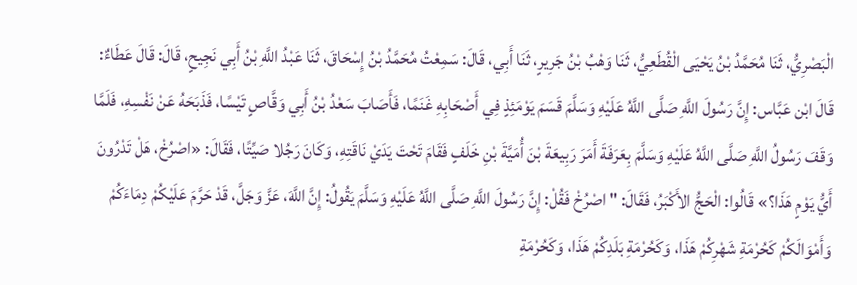الْبَصْرِيُّ، ثَنَا مُحَمَّدُ بْنُ يَحْيَى الْقُطَعِيُّ، ثَنَا وَهْبُ بْنُ جَرِيرٍ، ثَنَا أَبِي، قَالَ: سَمِعْتُ مُحَمَّدُ بْنُ إِسْحَاقَ، ثَنَا عَبْدُ اللَّهِ بْنُ أَبِي نَجِيحٍ، قَالَ: قَالَ عَطَاءٌ: قَالَ ابْن عَبَّاس: إِنَّ رَسُولَ اللَّهِ صَلَّى اللَّهُ عَلَيْهِ وَسَلَّمَ قَسَمَ يَوْمَئِذٍ فِي أَصْحَابِهِ غَنَمًا، فَأَصَابَ سَعْدُ بْنُ أَبِي وَقَّاصٍ تَيْسًا، فَذَبَحَهُ عَنْ نَفْسِهِ، فَلَمَّا وَقَفَ رَسُولُ اللَّهِ صَلَّى اللَّهُ عَلَيْهِ وَسَلَّمَ بِعَرَفَةَ أَمَرَ رَبِيعَةَ بْنَ أُمَيَّةَ بْنِ خَلَفٍ فَقَامَ تَحْتَ يَدَيْ نَاقَتِهِ، وَكَانَ رَجُلا صَيِّتًا، فَقَالَ: «اصْرُخْ، هَلْ تَدْرُونَ أَيُّ يَوْمٍ هَذَا؟» قَالُوا: الْحَجُّ الأَكْبَرُ، فَقَالَ: " اصْرُخْ فَقُلْ: إِنَّ رَسُولَ اللَّهِ صَلَّى اللَّهُ عَلَيْهِ وَسَلَّمَ يَقُولُ: إِنَّ اللَّهَ، عَزَّ وَجَلَّ، قَدْ حَرَّمَ عَلَيْكُمْ دِمَاءَكُمْ وَأَمْوَالَكُمْ كَحُرْمَةِ شَهْرِكُمْ هَذَا، وَكَحُرْمَةِ بَلَدِكُمْ هَذَا، وَكَحُرْمَةِ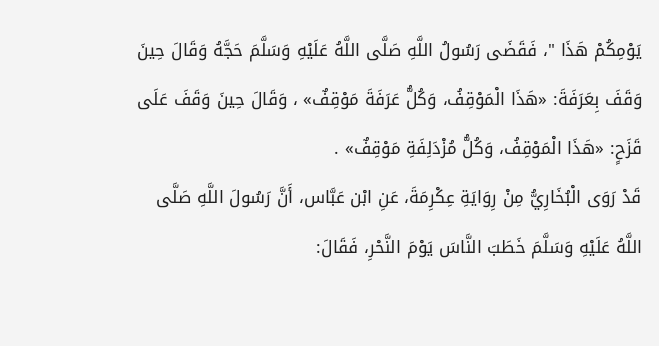يَوْمِكُمْ هَذَا "، فَقَضَى رَسُولُ اللَّهِ صَلَّى اللَّهُ عَلَيْهِ وَسَلَّمَ حَجَّهُ وَقَالَ حِينَ وَقَفَ بِعَرَفَةَ: «هَذَا الْمَوْقِفُ، وَكُلُّ عَرَفَةَ مَوْقِفٌ» ، وَقَالَ حِينَ وَقَفَ عَلَى قَزَحٍ: «هَذَا الْمَوْقِفُ، وَكُلُّ مُزْدَلِفَةِ مَوْقِفٌ» .
قَدْ رَوَى الْبُخَارِيُّ مِنْ رِوَايَةِ عِكْرِمَةَ، عَنِ ابْن عَبَّاس، أَنَّ رَسُولَ اللَّهِ صَلَّى اللَّهُ عَلَيْهِ وَسَلَّمَ خَطَبَ النَّاسَ يَوْمَ النَّحْرِ، فَقَالَ: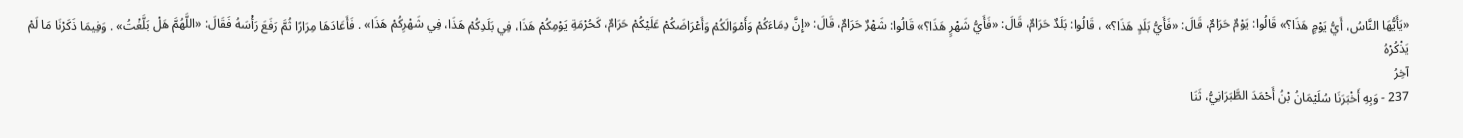«يَأَيُّهَا النَّاسُ، أَيُّ يَوْمٍ هَذَا؟» قَالُوا: يَوْمٌ حَرَامٌ، قَالَ: «فَأَيُّ بَلَدٍ هَذَا؟» ، قَالُوا: بَلَدٌ حَرَامٌ، قَالَ: «فَأَيُّ شَهْرٍ هَذَا؟» قَالُوا: شَهْرٌ حَرَامٌ، قَالَ: «إِنَّ دِمَاءَكُمْ وَأَمْوَالَكُمْ وَأَعْرَاضَكُمْ عَلَيْكُمْ حَرَامٌ، كَحُرْمَةِ يَوْمِكُمْ هَذَا، فِي بَلَدِكُمْ هَذَا، فِي شَهْرِكُمْ هَذَا» . فَأَعَادَهَا مِرَارًا ثُمَّ رَفَعَ رَأْسَهُ فَقَالَ: «اللَّهُمَّ هَلْ بَلَّغْتُ» . وَفِيمَا ذَكَرْنَا مَا لَمْ يَذْكُرْهُ
آخِرُ
237 - وَبِهِ أَخْبَرَنَا سُلَيْمَانُ بْنُ أَحْمَدَ الطَّبَرَانِيُّ، ثَنَا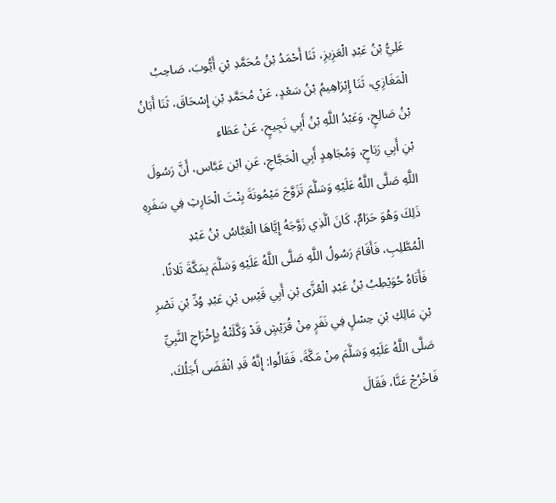عَلِيُّ بْنُ عَبْدِ الْعَزِيزِ، ثَنَا أَحْمَدُ بْنُ مُحَمَّدِ بْنِ أَيُّوبَ، صَاحِبُ الْمَغَازِي، ثَنَا إِبْرَاهِيمُ بْنُ سَعْدٍ، عَنْ مُحَمَّدِ بْنِ إِسْحَاقَ، ثَنَا أَبَانُ بْنُ صَالِحٍ، وَعَبْدُ اللَّهِ بْنُ أَبِي نَجِيحٍ، عَنْ عَطَاءِ
بْنِ أَبِي رَبَاحٍ، وَمُجَاهِدٍ أَبِي الْحَجَّاجِ، عَنِ ابْن عَبَّاس، أَنَّ رَسُولَ اللَّهِ صَلَّى اللَّهُ عَلَيْهِ وَسَلَّمَ تَزَوَّجَ مَيْمُونَةَ بِنْتَ الْحَارِثِ فِي سَفَرِهِ ذَلِكَ وَهُوَ حَرَامٌ، كَانَ الَّذِي زَوَّجَهُ إِيَّاهَا الْعَبَّاسُ بْنُ عَبْدِ الْمُطَّلِبِ، فَأَقَامَ رَسُولُ اللَّهِ صَلَّى اللَّهُ عَلَيْهِ وَسَلَّمَ بِمَكَّةَ ثَلاثًا، فَأَتَاهُ حُوَيْطِبُ بْنُ عَبْدِ الْعُزَّى بْنِ أَبِي قَيْسِ بْنِ عَبْدِ وُدِّ بْنِ نَصْرِ بْنِ مَالِكِ بْنِ حِسْلٍ فِي نَفَرٍ مِنْ قُرَيْشٍ قَدْ وَكَّلَتْهُ بِإِخْرَاجِ النَّبِيِّ صَلَّى اللَّهُ عَلَيْهِ وَسَلَّمَ مِنْ مَكَّةَ، فَقَالُوا: إِنَّهُ قَدِ انْقَضَى أَجَلُكَ، فَاخْرُجْ عَنَّا، فَقَالَ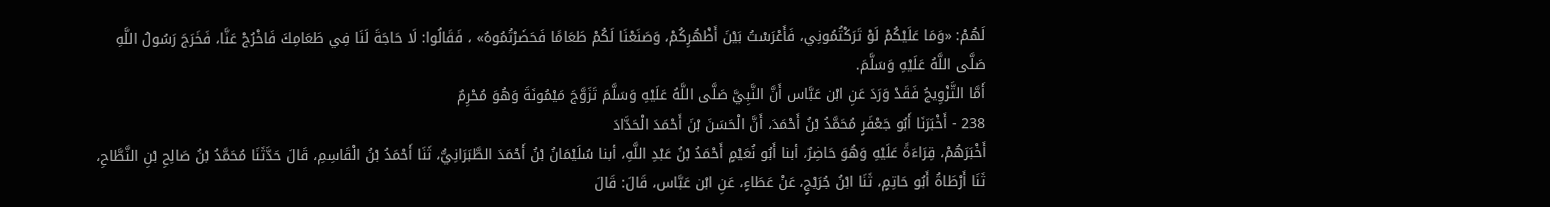لَهُمْ: «وَمَا عَلَيْكُمْ لَوْ تَرَكْتُمُونِي، فَأَعْرَسْتُ بَيْنَ أَظْهُرِكُمْ، وَصَنَعْنَا لَكُمْ طَعَامًا فَحَضَرْتُمُوهُ» ، فَقَالُوا: لَا حَاجَةَ لَنَا فِي طَعَامِكَ فَاخْرُجْ عَنَّا، فَخَرَجَ رَسُولُ اللَّهِ صَلَّى اللَّهُ عَلَيْهِ وَسَلَّمَ.
أَمَّا التَّزْوِيجُ فَقَدْ وَرَدَ عَنِ ابْن عَبَّاس أَنَّ النَّبِيَّ صَلَّى اللَّهُ عَلَيْهِ وَسَلَّمَ تَزَوَّجَ مَيْمُونَةَ وَهُوَ مُحْرِمٌ
238 - أَخْبَرَنَا أَبُو جَعْفَرٍ مُحَمَّدُ بْنُ أَحْمَدَ، أَنَّ الْحَسَنَ بْنَ أَحْمَدَ الْحَدَّادَ
أَخْبَرَهُمْ، قِرَاءَةً عَلَيْهِ وَهُوَ حَاضِرٌ، أبنا أَبُو نُعَيْمٍ أَحْمَدُ بْنُ عَبْدِ اللَّهِ، أبنا سُلَيْمَانُ بْنُ أَحْمَدَ الطَّبَرَانِيُّ، ثَنَا أَحْمَدُ بْنُ الْقَاسِمِ، قَالَ حَدَّثَنَا مُحَمَّدُ بْنُ صَالِحِ بْنِ النَّطَّاحِ، ثَنَا أَرْطَاةُ أَبُو حَاتِمٍ، ثَنَا ابْنُ جُرَيْجٍ، عَنْ عَطَاءٍ، عَنِ ابْن عَبَّاس، قَالَ: قَالَ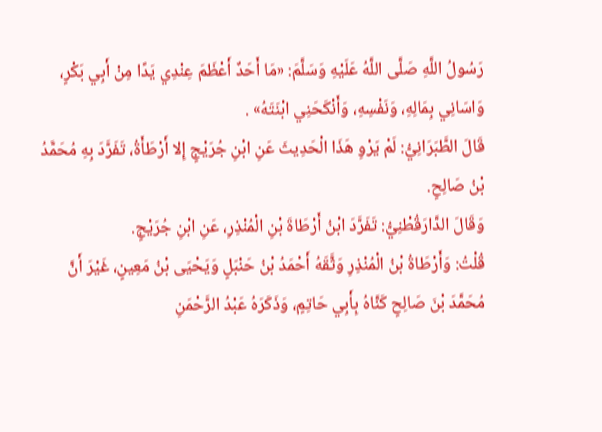رَسُولُ اللَّهِ صَلَّى اللَّهُ عَلَيْهِ وَسَلَّمَ: «مَا أَحَدٌ أَعْظَمَ عِنْدِي يَدًا مِنْ أَبِي بَكْرٍ، وَاسَانِي بِمَالِهِ، وَنَفْسِهِ، وَأَنْكَحَنِي ابْنَتَهُ» .
قَالَ الطَّبَرَانِيُّ: لَمْ يَرْوِ هَذَا الْحَدِيثَ عَنِ ابْنِ جُرَيْجٍ إِلا أَرْطَأَةُ، تَفَرَّدَ بِهِ مُحَمَّدُ بْنُ صَالِحٍ.
وَقَالَ الدَّارَقُطْنِيُّ: تَفَرَّدَ ابْنُ أَرْطَاةَ بْنِ الْمُنْذِرِ، عَنِ ابْنِ جُرَيْجٍ.
قُلْتُ: وَأَرْطَاةُ بْنُ الْمُنْذِرِ وَثَّقَهُ أَحْمَدُ بْنُ حَنْبَلٍ وَيَحْيَى بْنُ مَعِينٍ، غَيْرَ أَنَّ مُحَمَّدَ بْنَ صَالِحٍ كَنَّاهُ بِأَبِي حَاتِمٍ، وَذَكَرَهُ عَبْدُ الرَّحْمَنِ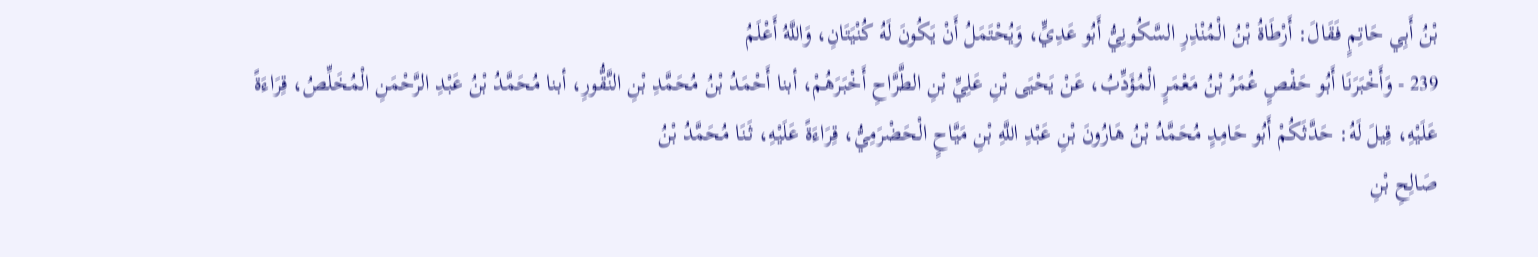بْنُ أَبِي حَاتِمٍ فَقَالَ: أَرْطَاةُ بْنُ الْمُنْذِرِ السَّكُونِيُّ أَبُو عَدِيٍّ، وَيُحْتَمَلُ أَنْ يَكُونَ لَهُ كُنْيَتَانِ، وَاللَّهُ أَعْلَمُ
239 - وَأَخْبَرَنَا أَبُو حَفْصٍ عُمَرُ بْنُ مَعْمَرٍ الْمُؤَدِّبُ، عَنْ يَحْيَى بْنِ عَلِيِّ بْنِ الطَّرَّاحِ أَخْبَرَهُمْ، أبنا أَحْمَدُ بْنُ مُحَمَّدِ بْنِ النَّقُّورِ، أبنا مُحَمَّدُ بْنُ عَبْدِ الرَّحْمَنِ الْمُخَلِّصُ، قِرَاءَةً عَلَيْهِ، قِيلَ لَهُ: حَدَّثَكُمْ أَبُو حَامِدٍ مُحَمَّدُ بْنُ هَارُونَ بْنِ عَبْدِ اللَّهِ بْنِ مَيَّاحٍ الْحَضْرَمِيُّ، قِرَاءَةً عَلَيْهِ، ثَنَا مُحَمَّدُ بْنُ
صَالِحِ بْنِ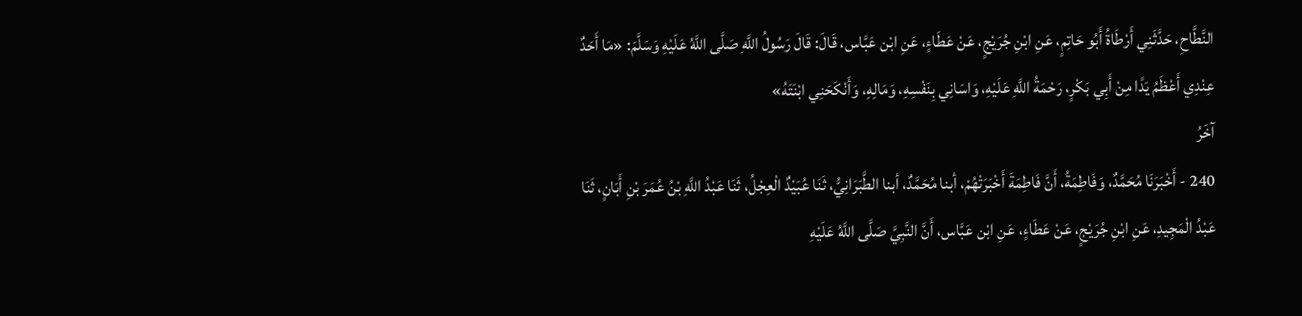النَّطَّاحِ، حَدَّثَنِي أَرْطَاةُ أَبُو حَاتِمٍ، عَنِ ابْنِ جُرَيْجٍ، عَنْ عَطَاءٍ، عَنِ ابْن عَبَّاس، قَالَ: قَالَ رَسُولُ اللَّهِ صَلَّى اللَّهُ عَلَيْهِ وَسَلَّمَ: «مَا أَحَدٌ عِنْدِي أَعْظَمُ يَدًا مِنْ أَبِي بَكْرٍ، رَحْمَةُ اللَّهِ عَلَيْهِ، وَاسَانِي بِنَفْسِهِ، وَمَالِهِ، وَأَنْكَحَنِي ابْنَتَهُ»
آخَرُ
240 - أَخْبَرَنَا مُحَمَّدٌ، وَفَاطِمَةُ، أَنَّ فَاطِمَةَ أَخْبَرَتْهُمْ، أبنا مُحَمَّدٌ، أبنا الطَّبَرَانِيُّ، ثَنَا عُبَيْدٌ الْعِجْلُ، ثَنَا عَبْدُ اللَّهِ بْنُ عُمَرَ بْنِ أَبَانٍ، ثَنَا عَبْدُ الْمَجِيدِ، عَنِ ابْنِ جُرَيْجٍ، عَنْ عَطَاءٍ، عَنِ ابْن عَبَّاس، أَنَّ النَّبِيَّ صَلَّى اللَّهُ عَلَيْهِ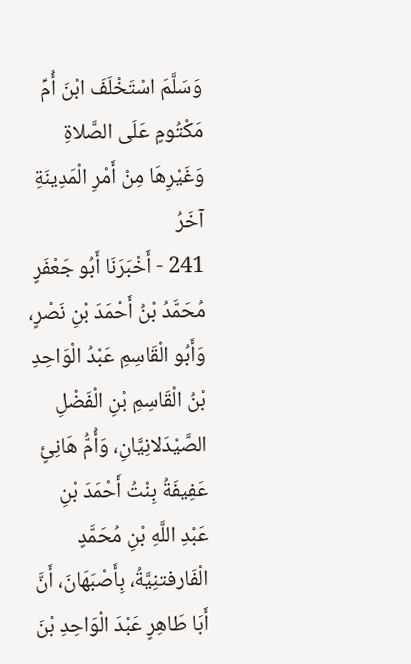وَسَلَّمَ اسْتَخْلَفَ ابْنَ أُمِّ مَكْتُومٍ عَلَى الصَّلاةِ وَغَيْرِهَا مِنْ أَمْرِ الْمَدِينَةِ
آخَرُ
241 - أَخْبَرَنَا أَبُو جَعْفَرٍ مُحَمَّدُ بْنُ أَحْمَدَ بْنِ نَصْرٍ، وَأَبُو الْقَاسِمِ عَبْدُ الْوَاحِدِ بْنُ الْقَاسِمِ بْنِ الْفَضْلِ الصَّيْدَلانِيَّانِ، وَأُمُّ هَانِئٍ عَفِيفَةُ بِنْتُ أَحْمَدَ بْنِ عَبْدِ اللَّهِ بْنِ مُحَمَّدٍ الْفَارفتنِيَّةُ، بِأَصْبَهَانَ، أَنَّ أَبَا طَاهِرٍ عَبْدَ الْوَاحِدِ بْنَ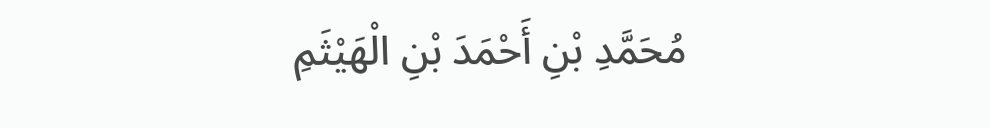مُحَمَّدِ بْنِ أَحْمَدَ بْنِ الْهَيْثَمِ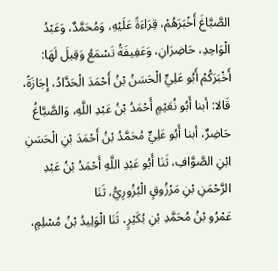الصَّبَّاغَ أَخْبَرَهُمْ، قِرَاءَةً عَلَيْهِ، وَمُحَمَّدٌ، وَعَبْدُ الْوَاحِدِ، حَاضِرَانِ، وَعَفِيفَةُ تَسْمَعُ وَقِيلَ لَهَا: أَخْبَرَكُمْ أَبُو عَلِيٍّ الْحَسَنُ بْنُ أَحْمَدَ الْحَدَّادُ، إِجَازَةً، قَالا: أبنا أَبُو نُعَيْمٍ أَحْمَدُ بْنُ عَبْدِ اللَّهِ، وَالصَّبَّاغُ حَاضِرٌ، أبنا أَبُو عَلِيٍّ مُحَمَّدُ بْنُ أَحْمَدَ بْنِ الْحَسَنِ ابْنِ الصَّوَّافِ، ثَنَا أَبُو عَبْدِ اللَّهِ أَحْمَدُ بْنُ عَبْدِ الرَّحْمَنِ بْنِ مَرْزُوقٍ الْبُزُورِيُّ، ثَنَا
عَمْرُو بْنُ مُحَمَّدِ بْنِ بُكَيْرٍ، ثَنَا الْوَلِيدُ بْنُ مُسْلِمٍ،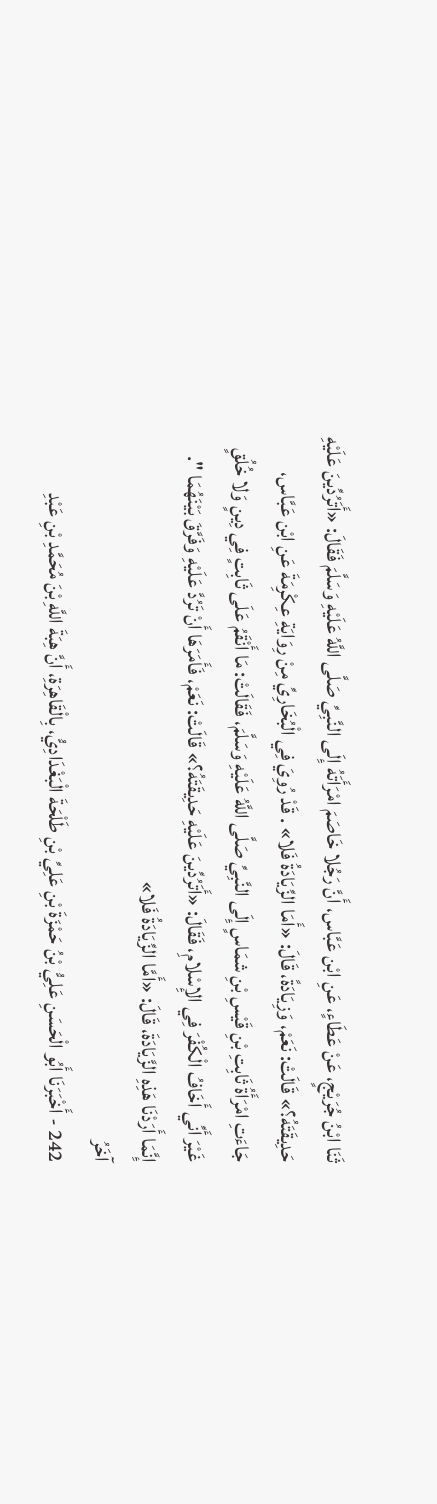ثَنَا ابْنُ جُرَيْجٍ، عَنْ عَطَاءٍ، عَنِ ابْن عَبَّاس، أَنَّ رَجُلا خَاصَمَ امْرَأَتَهُ إِلَى النَّبِيِّ صَلَّى اللَّهُ عَلَيْهِ وَسَلَّمَ فَقَالَ: «أَتَرُدِّينَ عَلَيْهِ حَدِيقَتَهُ؟» قَالَتْ: نَعَمْ، وَزِيَادَةً، قَالَ: «أَمَا الزِّيَادَةُ فَلا» . قَدْ رُوِيَ فِي الْبُخَارِيِّ مِنْ رِوَايَةِ عِكْرِمَةَ عَنِ ابْن عَبَّاس، جَاءَتِ امْرَأَةُ ثَابِتِ بْنِ قَيْسِ بْنِ شمَاسٍ إِلَى النَّبِيِّ صَلَّى اللَّهُ عَلَيْهِ وَسَلَّمَ، فَقَالَتْ: مَا أَنْقَمُ عَلَى ثَابِتٍ فِي دِينٍ وَلا خُلُقٍ غَيْرَ أَنِّي أَخَافُ الْكُفْرَ فِي الإِسْلامِ، فَقَالَ: «أَتَرُدِّينَ عَلَيْهِ حَدِيقَتَهُ؟» قَالَتْ: نَعَمْ، فَأَمَرَهَا أَنْ تَرُدَّ عَلَيْهِ وَفَرَّقَ بَيْنَهُمَا ". إِنَّمَا أَرَدْنَا هَذِهِ الزَّيَادَةَ، قَالَ: «أَمَّا الزِّيَادَةُ فَلا»
آخَرُ
242 - أَخْبَرَنَا أَبُو الْحَسَنِ عَلِيُّ بْنُ حَمْزَةَ بْنِ عَلِيِّ بْنِ طَلْحَةَ الْبَغْدَادِيُّ، بِالْقَاهِرَةِ، أَنَّ هِبَةَ اللَّهِ بْنَ مُحَمَّدِ بْنِ عَبْدِ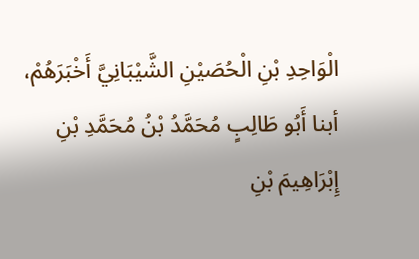الْوَاحِدِ بْنِ الْحُصَيْنِ الشَّيْبَانِيَّ أَخْبَرَهُمْ، أبنا أَبُو طَالِبٍ مُحَمَّدُ بْنُ مُحَمَّدِ بْنِ إِبْرَاهِيمَ بْنِ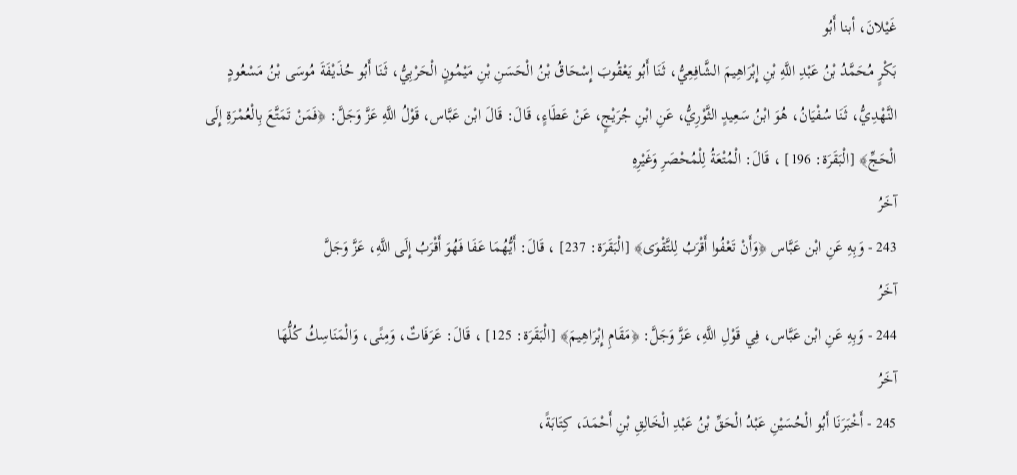غَيْلانَ، أبنا أَبُو
بَكْرٍ مُحَمَّدُ بْنُ عَبْدِ اللَّهِ بْنِ إِبْرَاهِيمَ الشَّافِعِيُّ، ثَنَا أَبُو يَعْقُوبَ إِسْحَاقُ بْنُ الْحَسَنِ بْنِ مَيْمُونٍ الْحَرْبِيُّ، ثَنَا أَبُو حُذَيْفَةَ مُوسَى بْنُ مَسْعُودٍ النَّهْدِيُّ، ثَنَا سُفْيَانُ، هُوَ ابْنُ سَعِيدٍ الثَّوْرِيُّ، عَنِ ابْنِ جُرَيْجٍ، عَنْ عَطَاءٍ، قَالَ: قَالَ ابْن عَبَّاس، قَوْلُ اللَّهِ عَزَّ وَجَلَّ: ﴿فَمَنْ تَمَتَّعَ بِالْعُمْرَةِ إِلَى الْحَجِّ﴾ [الْبَقَرَة: 196] ، قَالَ: الْمُتْعَةُ لِلْمُحْصَرِ وَغَيْرِهِ
آخَرُ
243 - وَبِهِ عَنِ ابْن عَبَّاس ﴿وَأَنْ تَعْفُوا أَقْرَبُ لِلتَّقْوَى﴾ [الْبَقَرَة: 237] ، قَالَ: أَيُّهُمَا عَفَا فَهُوَ أَقْرَبُ إِلَى اللَّهِ، عَزَّ وَجَلَّ
آخَرُ
244 - وَبِهِ عَنِ ابْن عَبَّاس، فِي قَوْلِ اللَّهِ، عَزَّ وَجَلَّ: ﴿مَقَامِ إِبْرَاهِيمَ﴾ [الْبَقَرَة: 125] ، قَالَ: عَرَفَاتٌ، وَمِنًى، وَالْمَنَاسِكُ كُلُّهَا
آخَرُ
245 - أَخْبَرَنَا أَبُو الْحُسَيْنِ عَبْدُ الْحَقِّ بْنُ عَبْدِ الْخَالِقِ بْنِ أَحْمَدَ، كِتَابَةً،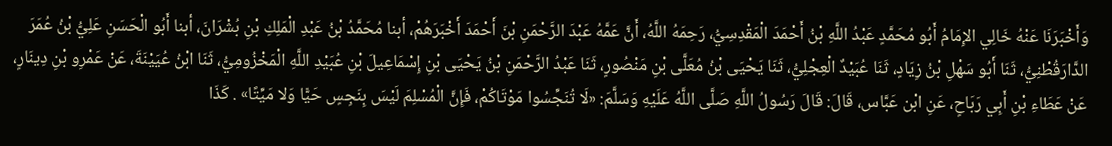وَأَخْبَرَنَا عَنْهُ خَالِي الإِمَامُ أَبُو مُحَمَّدٍ عَبْدُ اللَّهِ بْنُ أَحْمَدَ الْمَقْدِسِيُّ، رَحِمَهُ اللَّهُ، أَنَّ عَمَّهُ عَبْدَ الرَّحْمَنِ بْنَ أَحْمَدَ أَخْبَرَهُمْ، أبنا مُحَمَّدُ بْنُ عَبْدِ الْمَلِكِ بْنِ بُشْرَانَ، أبنا أَبُو الْحَسَنِ عَلِيُّ بْنُ عُمَرَ الدَّارَقُطْنِيُّ، ثَنَا أَبُو سَهْلِ بْنُ زِيَادٍ، ثَنَا عُبَيْدٌ الْعِجْلِيُّ، ثَنَا يَحْيَى بْنُ مُعَلَّى بْنِ مَنْصُورٍ، ثَنَا عَبْدُ الرَّحْمَنِ بْنُ يَحْيَى بْنِ إِسْمَاعِيلَ بْنِ عُبَيْدِ اللَّهِ الْمَخْزُومِيُّ، ثَنَا ابْنُ عُيَيْنَةَ، عَنْ عَمْرِو بْنِ دِينَارٍ، عَنْ عَطَاءِ بْنِ أَبِي رَبَاحٍ، عَنِ ابْن عَبَّاس، قَالَ: قَالَ رَسُولُ اللَّهِ صَلَّى اللَّهُ عَلَيْهِ وَسَلَّمَ: «لَا تُنَجِّسُوا مَوْتَاكُمْ، فَإِنَّ الْمُسْلِمَ لَيْسَ بِنَجِسٍ حَيًّا وَلا مَيِّتًا» . كَذَا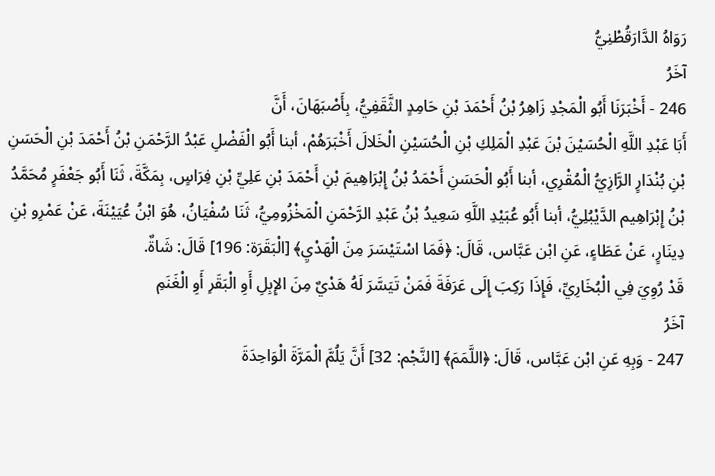رَوَاهُ الدَّارَقُطْنِيُّ
آخَرُ
246 - أَخْبَرَنَا أَبُو الْمَجْدِ زَاهِرُ بْنُ أَحْمَدَ بْنِ حَامِدٍ الثَّقَفِيُّ، بِأَصْبَهَانَ، أَنَّ
أَبَا عَبْدِ اللَّهِ الْحُسَيْنَ بْنَ عَبْدِ الْمَلِكِ بْنِ الْحُسَيْنِ الْخَلالَ أَخْبَرَهُمْ، أبنا أَبُو الْفَضْلِ عَبْدُ الرَّحْمَنِ بْنُ أَحْمَدَ بْنِ الْحَسَنِ بْنِ بُنْدَارٍ الرَّازِيُّ الْمُقْرِي، أبنا أَبُو الْحَسَنِ أَحْمَدُ بْنُ إِبْرَاهِيمَ بْنِ أَحْمَدَ بْنِ عَلِيِّ بْنِ فِرَاسٍ، بِمَكَّةَ، ثَنَا أَبُو جَعْفَرٍ مُحَمَّدُ بْنُ إِبْرَاهِيم الدَّيْبُلِيُّ، أبنا أَبُو عُبَيْدِ اللَّهِ سَعِيدُ بْنُ عَبْدِ الرَّحْمَنِ الْمَخْزُومِيُّ، ثَنَا سُفْيَانُ، هُوَ ابْنُ عُيَيْنَةَ، عَنْ عَمْرِو بْنِ دِينَارٍ، عَنْ عَطَاءٍ، عَنِ ابْن عَبَّاس، قَالَ: ﴿فَمَا اسْتَيْسَرَ مِنَ الْهَدْيِ﴾ [الْبَقَرَة: 196] قَالَ: شَاةٌ.
قَدْ رُوِيَ فِي الْبُخَارِيِّ، فَإِذَا رَكِبَ إِلَى عَرَفَةَ فَمَنْ تَيَسَّرَ لَهُ هَدْيٌ مِنَ الإِبِلِ أَوِ الْبَقَرِ أَوِ الْغَنَمِ
آخَرُ
247 - وَبِهِ عَنِ ابْن عَبَّاس، قَالَ: ﴿اللَّمَمَ﴾ [النَّجْم: 32] أَنَّ يَلُمَّ الْمَرَّةَ الْوَاحِدَةَ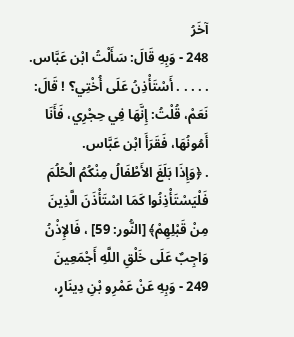آخَرُ
248 - وَبِهِ قَالَ: سَأَلْتُ ابْن عَبَّاس.
. . . . . أَسْتَأْذِنُ عَلَى أُخْتِي؟ ! قَالَ:
نَعَمْ، قُلْتُ: إِنَّهَا فِي حِجْرِي، فَأَنَا أَمُونُهَا، فَقَرَأَ ابْن عَبَّاس.
. ﴿وَإِذَا بَلَغَ الأَطْفَالُ مِنْكُمُ الْحُلُمَ فَلْيَسْتَأْذِنُوا كَمَا اسْتَأْذَنَ الَّذِينَ مِنْ قَبْلِهِمْ﴾ [النُّور: 59] ، فَالإِذْنُ وَاجِبٌ عَلَى خَلْقِ اللَّهِ أَجْمَعِينَ
249 - وَبِهِ عَنْ عَمْرِو بْنِ دِينَارٍ،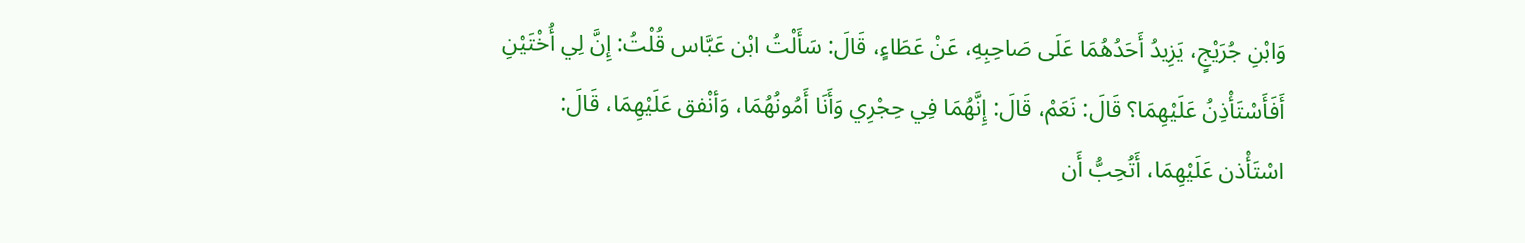وَابْنِ جُرَيْجٍ، يَزِيدُ أَحَدُهُمَا عَلَى صَاحِبِهِ، عَنْ عَطَاءٍ، قَالَ: سَأَلْتُ ابْن عَبَّاس قُلْتُ: إِنَّ لِي أُخْتَيْنِ أَفَأَسْتَأْذِنُ عَلَيْهِمَا؟ قَالَ: نَعَمْ، قَالَ: إِنَّهُمَا فِي حِجْرِي وَأَنَا أَمُونُهُمَا، وَأنْفق عَلَيْهِمَا، قَالَ: اسْتَأْذن عَلَيْهِمَا، أَتُحِبُّ أَن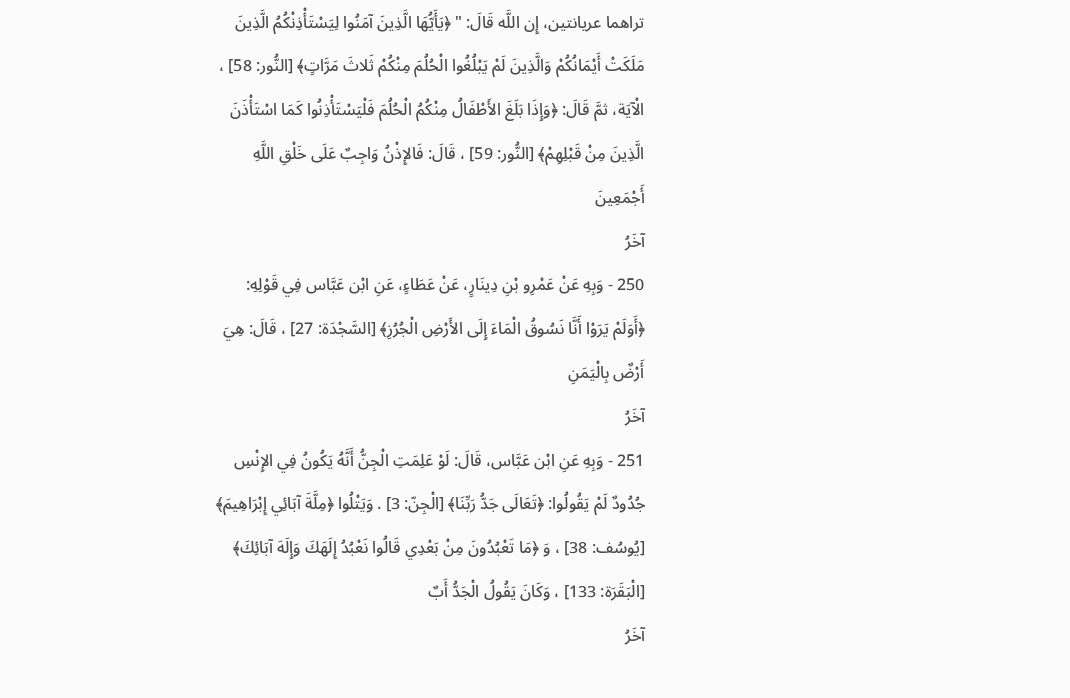تراهما عريانتين، إِن اللَّه قَالَ: " ﴿يَأَيُّهَا الَّذِينَ آمَنُوا لِيَسْتَأْذِنْكُمُ الَّذِينَ مَلَكَتْ أَيْمَانُكُمْ وَالَّذِينَ لَمْ يَبْلُغُوا الْحُلُمَ مِنْكُمْ ثَلاثَ مَرَّاتٍ﴾ [النُّور: 58] ، الْآيَة، ثمَّ قَالَ: ﴿وَإِذَا بَلَغَ الأَطْفَالُ مِنْكُمُ الْحُلُمَ فَلْيَسْتَأْذِنُوا كَمَا اسْتَأْذَنَ الَّذِينَ مِنْ قَبْلِهِمْ﴾ [النُّور: 59] ، قَالَ: فَالإِذْنُ وَاجِبٌ عَلَى خَلْقِ اللَّهِ أَجْمَعِينَ
آخَرُ
250 - وَبِهِ عَنْ عَمْرِو بْنِ دِينَارٍ، عَنْ عَطَاءٍ، عَنِ ابْن عَبَّاس فِي قَوْلِهِ:
﴿أَوَلَمْ يَرَوْا أَنَّا نَسُوقُ الْمَاءَ إِلَى الأَرْضِ الْجُرُزِ﴾ [السَّجْدَة: 27] ، قَالَ: هِيَ أَرْضٌ بِالْيَمَنِ
آخَرُ
251 - وَبِهِ عَنِ ابْن عَبَّاس، قَالَ: لَوْ عَلِمَتِ الْجِنُّ أَنَّهُ يَكُونُ فِي الإِنْسِ جُدُودٌ لَمْ يَقُولُوا: ﴿تَعَالَى جَدُّ رَبِّنَا﴾ [الْجِنّ: 3] . وَيَتْلُوا ﴿مِلَّةَ آبَائِي إِبْرَاهِيمَ﴾ [يُوسُف: 38] ، وَ ﴿مَا تَعْبُدُونَ مِنْ بَعْدِي قَالُوا نَعْبُدُ إِلَهَكَ وَإِلَهَ آبَائِكَ﴾ [الْبَقَرَة: 133] ، وَكَانَ يَقُولُ الْجَدُّ أَبٌ
آخَرُ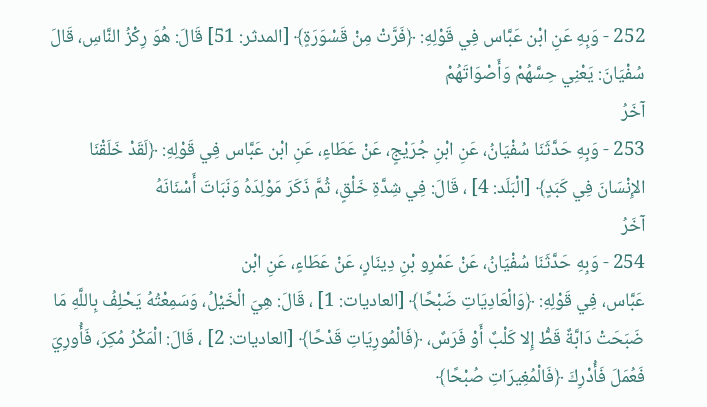252 - وَبِهِ عَنِ ابْن عَبَّاس فِي قَوْلِهِ: ﴿فَرَّتْ مِنْ قَسْوَرَةٍ﴾ [المدثر: 51] قَالَ: هُوَ رِكْزُ النَّاسِ، قَالَ سُفْيَانَ: يَعْنِي حِسَّهُمْ وَأَصْوَاتَهُمْ
آخَرُ
253 - وَبِهِ حَدَّثَنَا سُفْيَانُ، عَنِ ابْنِ جُرَيْجٍ، عَنْ عَطَاءٍ، عَنِ ابْن عَبَّاس فِي قَوْلِهِ: ﴿لَقَدْ خَلَقْنَا الإِنْسَانَ فِي كَبَدٍ﴾ [الْبَلَد: 4] ، قَالَ: فِي شِدَّةِ خَلْقٍ، ثُمَّ ذَكَرَ مَوْلِدَهُ وَنَبَاتَ أَسْنَانَهُ
آخَرُ
254 - وَبِهِ حَدَّثَنَا سُفْيَانُ، عَنْ عَمْرِو بْنِ دِينَارٍ، عَنْ عَطَاءٍ، عَنِ ابْن
عَبَّاس، فِي قَوْلِهِ: ﴿وَالْعَادِيَاتِ ضَبْحًا﴾ [العاديات: 1] ، قَالَ: هِيَ الْخَيْلُ، وَسَمِعْتُهُ يَحْلِفُ بِاللَّهِ مَا ضَبَحَتْ دَابَّةٌ قَطُّ إِلا كَلْبٌ أَوْ فَرَسٌ، ﴿فَالْمُورِيَاتِ قَدْحًا﴾ [العاديات: 2] ، قَالَ: الْمَكْرُ مُكِرَ، فَأُورِيَ فَعُمَلَ فَأُدْرِكَ ﴿فَالْمُغِيرَاتِ صُبْحًا﴾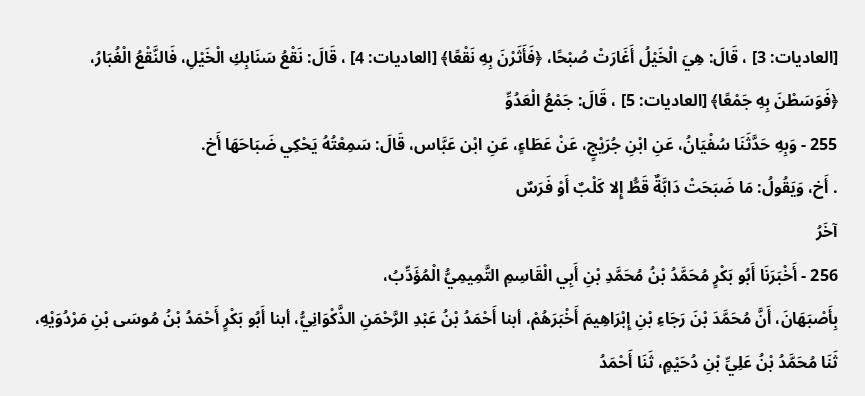[العاديات: 3] ، قَالَ: هِيَ الْخَيْلُ أَغَارَتْ صُبْحًا، ﴿فَأَثَرْنَ بِهِ نَقْعًا﴾ [العاديات: 4] ، قَالَ: نَقْعُ سَنَابِكِ الْخَيْلِ، فَالنَّقْعُ الْغُبَارُ، ﴿فَوَسَطْنَ بِهِ جَمْعًا﴾ [العاديات: 5] ، قَالَ: جَمْعُ الْعَدُوِّ
255 - وَبِهِ حَدَّثَنَا سُفْيَانُ، عَنِ ابْنِ جُرَيْجٍ، عَنْ عَطَاءٍ، عَنِ ابْن عَبَّاس، قَالَ: سَمِعْتُهُ يَحْكِي ضَبَاحَهَا أَخ.
. أَخ، وَيَقُولُ: مَا ضَبَحَتْ دَابَّةٌ قَطُّ إِلا كَلْبٌ أَوْ فَرَسٌ
آخَرُ
256 - أَخْبَرَنَا أَبُو بَكْرٍ مُحَمَّدُ بْنُ مُحَمَّدِ بْنِ أَبِي الْقَاسِمِ التَّمِيمِيُّ الْمُؤَدِّبُ،
بِأَصْبَهَانَ، أَنَّ مُحَمَّدَ بْنَ رَجَاءِ بْنِ إِبْرَاهِيمَ أَخْبَرَهُمْ، أبنا أَحْمَدُ بْنُ عَبْدِ الرَّحْمَنِ الذَّكْوَانِيُّ، أبنا أَبُو بَكْرٍ أَحْمَدُ بْنُ مُوسَى بْنِ مَرْدُوَيْهِ، ثَنَا مُحَمَّدُ بْنُ عَلِيِّ بْنِ دُحَيْمٍ، ثَنَا أَحْمَدُ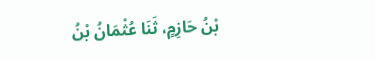بْنُ حَازِمٍ، ثَنَا عُثْمَانُ بْنُ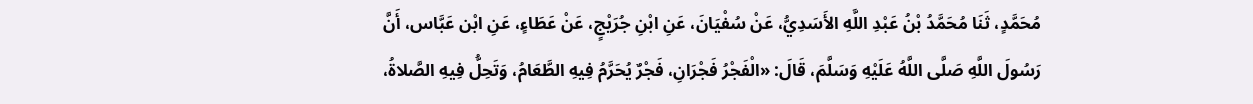مُحَمَّدٍ، ثَنَا مُحَمَّدُ بْنُ عَبْدِ اللَّهِ الأَسَدِيُّ، عَنْ سُفْيَانَ، عَنِ ابْنِ جُرَيْجٍ، عَنْ عَطَاءٍ، عَنِ ابْن عَبَّاس، أَنَّ رَسُولَ اللَّهِ صَلَّى اللَّهُ عَلَيْهِ وَسَلَّمَ، قَالَ: «الْفَجْرُ فَجْرَانِ، فَجْرٌ يُحَرَّمُ فِيهِ الطَّعَامُ، وَتَحِلُّ فِيهِ الصَّلاةُ،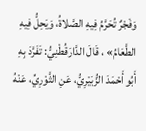وَفَجْرٌ تُحَرَّمُ فِيهِ الصَّلاةُ، وَيَحِلُّ فِيهِ الطَّعَامُ» ، قَالَ الدَّارَقُطْنِيُّ: تَفَرَّدَ بِهِ أَبُو أَحْمَدَ الزُّبَيْرِيُّ، عَنِ الثَّوْرِيِّ، عَنْهُ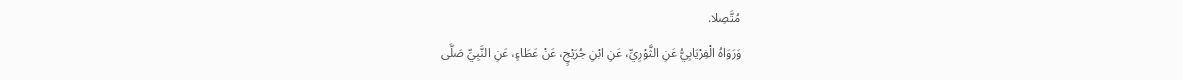مُتَّصِلا.
وَرَوَاهُ الْفِرْيَابِيُّ عَنِ الثَّوْرِيِّ، عَنِ ابْنِ جُرَيْجٍ، عَنْ عَطَاءٍ، عَنِ النَّبِيِّ صَلَّى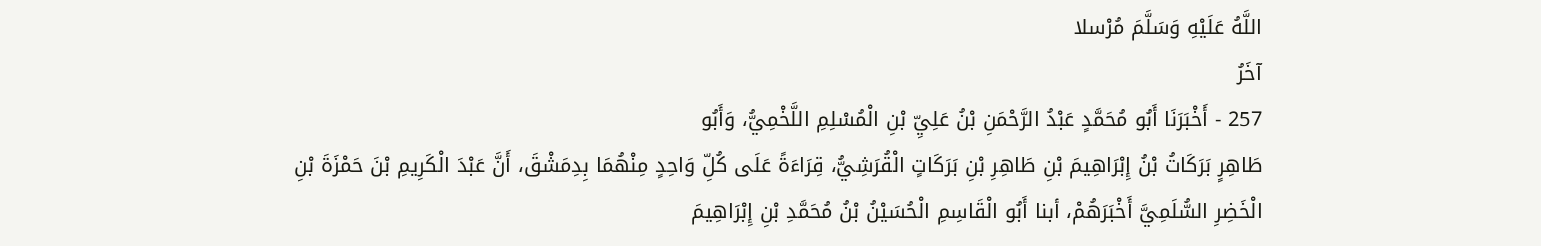اللَّهُ عَلَيْهِ وَسَلَّمَ مُرْسلا
آخَرُ
257 - أَخْبَرَنَا أَبُو مُحَمَّدٍ عَبْدُ الرَّحْمَنِ بْنُ عَلِيِّ بْنِ الْمُسْلِمِ اللَّخْمِيُّ، وَأَبُو
طَاهِرٍ بَرَكَاتُ بْنُ إِبْرَاهِيمَ بْنِ طَاهِرِ بْنِ بَرَكَاتٍ الْقُرَشِيُّ، قِرَاءَةً عَلَى كُلِّ وَاحِدٍ مِنْهُمَا بِدِمَشْقَ، أَنَّ عَبْدَ الْكَرِيمِ بْنَ حَمْزَةَ بْنِ الْخَضِرِ السُّلَمِيَّ أَخْبَرَهُمْ، أبنا أَبُو الْقَاسِمِ الْحُسَيْنُ بْنُ مُحَمَّدِ بْنِ إِبْرَاهِيمَ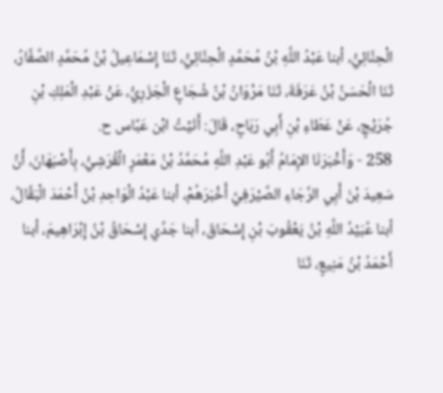الْحِنَّائِيُّ، أبنا عَبْدُ اللَّهِ بْنُ مُحَمَّدٍ الْحِنَّائِيُّ، ثَنَا إِسْمَاعِيلُ بْنُ مُحَمَّدٍ الصَّفَّارُ، ثَنَا الْحَسَنُ بْنُ عَرَفَةَ، ثَنَا مَرْوَانُ بْنُ شُجَاعٍ الْجَزَرِيُّ، عَنْ عَبْدِ الْمَلِكِ بْنِ جُرَيْجٍ، عَنْ عَطَاءِ بْنِ أَبِي رَبَاحٍ، قَالَ: أَتَيْتُ ابْن عَبَّاس ح.
258 - وَأَخْبَرَنَا الإِمَامُ أَبُو عَبْدِ اللَّهِ مُحَمَّدُ بْنُ مَعْمَرٍ الْقُرَشِيُّ، بِأَصْبَهَانَ، أَنَّ سَعِيدَ بْنَ أَبِي الرَّجَاءِ الصَّيْرَفِيَّ أَخْبَرَهُمْ، أبنا عَبْدُ الْوَاحِدِ بْنُ أَحْمَدَ الْبَقَّالُ، أبنا عُبَيْدُ اللَّهِ بْنُ يَعْقُوبَ بْنِ إِسْحَاقَ، أبنا جَدِّي إِسْحَاقُ بْنُ إِبْرَاهِيمَ، أبنا أَحْمَدُ بْنُ مَنِيعٍ، ثَنَا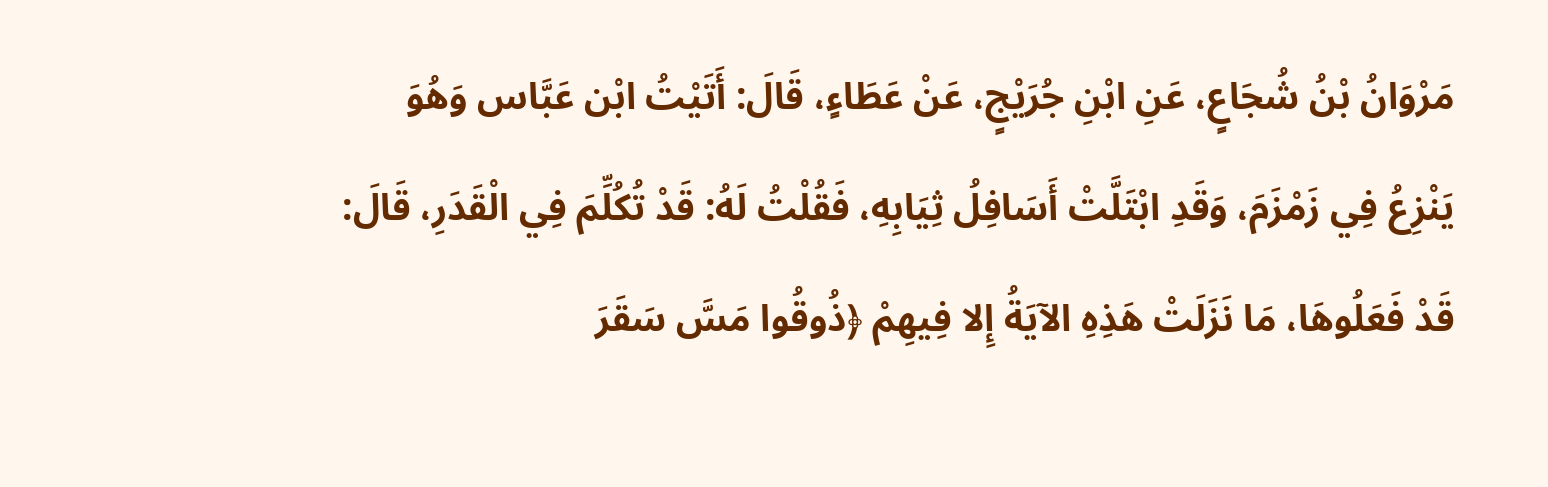مَرْوَانُ بْنُ شُجَاعٍ، عَنِ ابْنِ جُرَيْجٍ، عَنْ عَطَاءٍ، قَالَ: أَتَيْتُ ابْن عَبَّاس وَهُوَ يَنْزِعُ فِي زَمْزَمَ، وَقَدِ ابْتَلَّتْ أَسَافِلُ ثِيَابِهِ، فَقُلْتُ لَهُ: قَدْ تُكُلِّمَ فِي الْقَدَرِ، قَالَ: قَدْ فَعَلُوهَا، مَا نَزَلَتْ هَذِهِ الآيَةُ إِلا فِيهِمْ ﴿ذُوقُوا مَسَّ سَقَرَ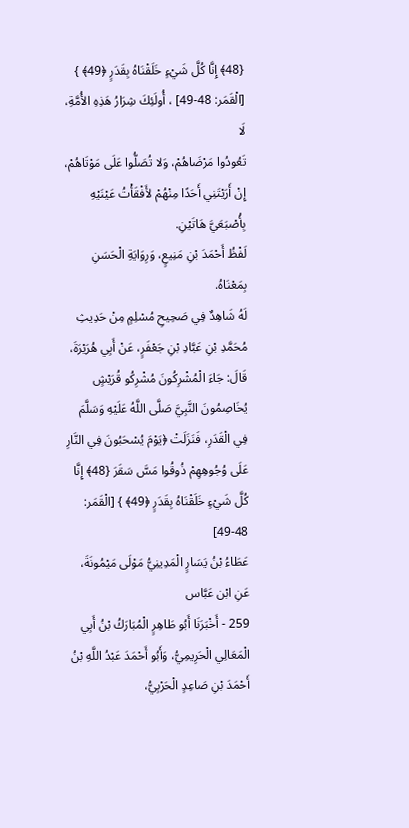{48﴾ إِنَّا كُلَّ شَيْءٍ خَلَقْنَاهُ بِقَدَرٍ ﴿49﴾ } [الْقَمَر: 48-49] ، أُولَئِكَ شِرَارُ هَذِهِ الأُمَّةِ، لَا
تَعُودُوا مَرْضَاهُمْ، وَلا تُصَلُّوا عَلَى مَوْتَاهُمْ، إِنْ أَرَيْتَنِي أَحَدًا مِنْهُمْ لأَفْقَأْتُ عَيْنَيْهِ بِأُصْبَعَيَّ هَاتَيْنِ.
لَفْظُ أَحْمَدَ بْنِ مَنِيعٍ، وَرِوَايَةِ الْحَسَنِ بِمَعْنَاهُ.
لَهُ شَاهِدٌ فِي صَحِيحِ مُسْلِمٍ مِنْ حَدِيثِ مُحَمَّدِ بْنِ عَبَّادِ بْنِ جَعْفَرٍ، عَنْ أَبِي هُرَيْرَةَ، قَالَ: جَاءَ الْمُشْرِكُونَ مُشْرِكُو قُرَيْشٍ يُخَاصِمُونَ النَّبِيَّ صَلَّى اللَّهُ عَلَيْهِ وَسَلَّمَ فِي الْقَدَرِ، فَنَزَلَتْ ﴿يَوْمَ يُسْحَبُونَ فِي النَّارِ عَلَى وُجُوهِهِمْ ذُوقُوا مَسَّ سَقَرَ {48﴾ إِنَّا كُلَّ شَيْءٍ خَلَقْنَاهُ بِقَدَرٍ ﴿49﴾ } [الْقَمَر: 48-49]
عَطَاءُ بْنُ يَسَارٍ الْمَدِينِيُّ مَوْلَى مَيْمُونَةَ، عَنِ ابْن عَبَّاس
259 - أَخْبَرَنَا أَبُو طَاهِرٍ الْمُبَارَكُ بْنُ أَبِي الْمَعَالِي الْحَرِيمِيُّ، وَأَبُو أَحْمَدَ عَبْدُ اللَّهِ بْنُ أَحْمَدَ بْنِ صَاعِدٍ الْحَرْبِيُّ،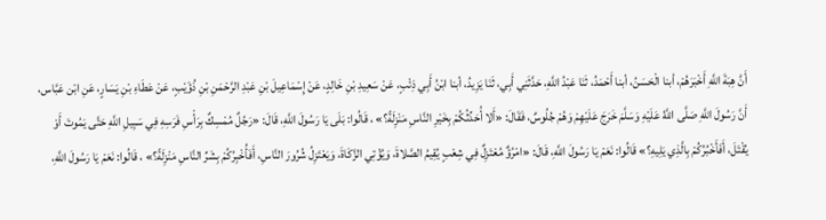أَنَّ هِبَةَ اللَّهِ أَخْبَرَهُمْ، أبنا الْحَسَنُ، أبنا أَحْمَدُ، ثَنَا عَبْدُ اللَّهِ، حَدَّثَنِي أَبِي، ثَنَا يَزِيدُ، أبنا ابْنُ أَبِي ذِئْبٍ، عَنْ سَعِيدِ بْنِ خَالِدٍ، عَنْ إِسْمَاعِيلَ بْنِ عَبْدِ الرَّحْمَنِ بْنِ ذُؤَيْبٍ، عَنْ عَطَاءِ بْنِ يَسَارٍ، عَنِ ابْن عَبَّاس، أَنَّ رَسُولَ اللَّهِ صَلَّى اللَّهُ عَلَيْهِ وَسَلَّمَ خَرَجَ عَلَيْهِمْ وَهُمْ جُلُوسٌ، فَقَالَ: «أَلا أُحَدِّثُكُمْ بِخَيْرِ النَّاسِ مَنْزِلَةً؟» ، قَالُوا: بَلَى يَا رَسُولَ اللَّهِ، قَالَ: «رَجُلٌ مُمْسِكٌ بِرَأْسِ فَرَسِهِ فِي سَبِيلِ اللَّهِ حَتَّى يَمُوتَ أَوْ يُقْتَلَ، أَفَأَخْبُرُكُمْ بِالَّذِي يَلِيهِ؟» قَالُوا: نَعَمْ يَا رَسُولَ اللَّهِ، قَالَ: «امْرُؤٌ مُعْتَزِلٌ فِي شِعْبٍ يُقِيمُ الصَّلاةَ، وَيُؤْتِي الزَّكَاةَ، وَيَعْتَزِلُ شُرُورَ النَّاسِ، أَفَأُخْبِرُكُمْ بِشَرِّ النَّاسِ مَنْزِلَةً؟» ، قَالُوا: نَعَمْ يَا رَسُولَ اللَّهِ،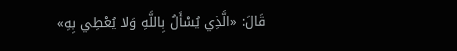قَالَ: «الَّذِي يُسْأَلُ بِاللَّهِ وَلا يُعْطِي بِهِ»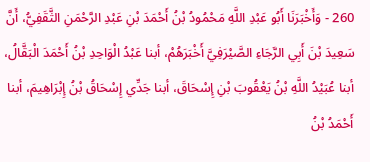260 - وَأَخْبَرَنَا أَبُو عَبْدِ اللَّهِ مَحْمُودُ بْنُ أَحْمَدَ بْنِ عَبْدِ الرَّحْمَنِ الثَّقَفِيُّ، أَنَّ سَعِيدَ بْنَ أَبِي الرَّجَاءِ الصَّيْرَفِيَّ أَخْبَرَهُمْ، أبنا عَبْدُ الْوَاحِدِ بْنُ أَحْمَدَ الْبَقَّالُ، أبنا عُبَيْدُ اللَّهِ بْنُ يَعْقُوبَ بْنِ إِسْحَاقَ، أبنا جَدِّي إِسْحَاقُ بْنُ إِبْرَاهِيمَ، أبنا أَحْمَدُ بْنُ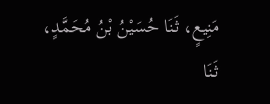مَنِيعٍ، ثَنَا حُسَيْنُ بْنُ مُحَمَّدٍ، ثَنَا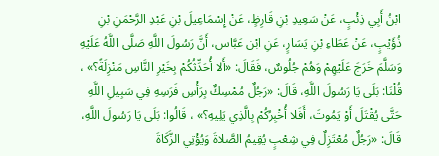ابْنُ أَبِي ذِئْبٍ، عَنْ سَعِيدِ بْنِ قَارِظٍ، عَنْ إِسْمَاعِيلَ بْنِ عَبْدِ الرَّحْمَنِ بْنِ ذُؤَيْبٍ، عَنْ عَطَاءِ بْنِ يَسَارٍ، عَنِ ابْن عَبَّاس، أَنَّ رَسُولَ اللَّهِ صَلَّى اللَّهُ عَلَيْهِ وَسَلَّمَ خَرَجَ عَلَيْهِمْ وَهُمْ جُلُوسٌ، فَقَالَ: «أَلا أُحَدِّثُكُمْ بِخَيْرِ النَّاسِ مَنْزِلَةً؟» ، قُلْنَا: بَلَى يَا رَسُولَ اللَّهِ، قَالَ: «رَجُلٌ مُمْسِكٌ بِرَأْسِ فَرَسِهِ فِي سَبِيلِ اللَّهِ حَتَّى يُقْتَلَ أَوْ يَمُوتَ، أَفَلا أُخْبِرُكُمْ بِالَّذِي يَلِيهِ؟» ، قَالُوا: بَلَى يَا رَسُولَ اللَّهِ، قَالَ: «رَجُلٌ مُعْتَزِلٌ فِي شِعْبٍ يُقِيمُ الصَّلاةَ وَيُؤْتِي الزَّكَاةَ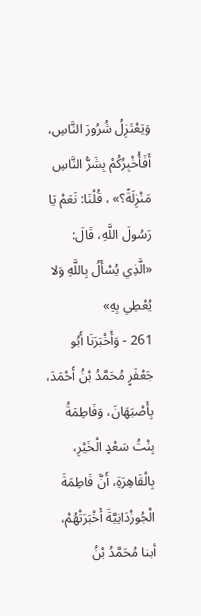وَيَعْتَزِلُ شُرُورَ النَّاسِ، أَفَأُخْبِرُكُمْ بِشَرُّ النَّاسِ مَنْزِلَةً؟» ، قُلْنَا: نَعَمْ يَا رَسُولَ اللَّهِ، قَالَ: «الَّذِي يُسْأَلُ بِاللَّهِ وَلا يُعْطِي بِهِ»
261 - وَأَخْبَرَنَا أَبُو جَعْفَرٍ مُحَمَّدُ بْنُ أَحْمَدَ، بِأَصْبَهَانَ، وَفَاطِمَةُ بِنْتُ سَعْدٍ الْخَيْرِ، بِالْقَاهِرَةِ، أَنَّ فَاطِمَةَ الْجُوزْدَانِيَّةَ أَخْبَرَتْهُمْ، أبنا مُحَمَّدُ بْنُ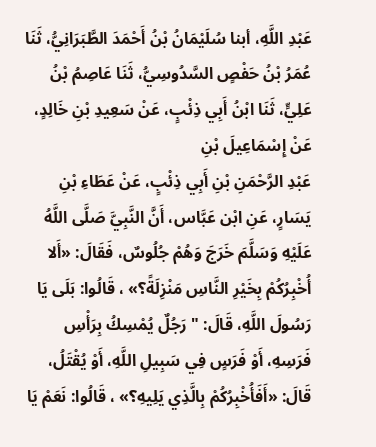عَبْدِ اللَّهِ، أبنا سُلَيْمَانُ بْنُ أَحْمَدَ الطَّبَرَانِيُّ، ثَنَا عُمَرُ بْنُ حَفْصٍ السَّدُوسِيُّ، ثَنَا عَاصِمُ بْنُ عَلِيٍّ، ثَنَا ابْنُ أَبِي ذِئْبٍ، عَنْ سَعِيدِ بْنِ خَالِدٍ، عَنْ إِسْمَاعِيلَ بْنِ
عَبْدِ الرَّحْمَنِ بْنِ أَبِي ذِئْبٍ، عَنْ عَطَاءِ بْنِ يَسَارٍ، عَنِ ابْن عَبَّاس، أَنَّ النَّبِيَّ صَلَّى اللَّهُ عَلَيْهِ وَسَلَّمَ خَرَجَ وَهُمْ جُلُوسٌ، فَقَالَ: «أَلا أُخْبِرُكُمْ بِخَيْرِ النَّاسِ مَنْزِلَةً؟» ، قَالُوا: بَلَى يَا رَسُولَ اللَّهِ، قَالَ: " رَجُلٌ يُمْسِكُ بِرَأْسِ فَرَسِهِ، أَوْ فَرَسٍ فِي سَبِيلِ اللَّهِ، أَوْ يُقْتَلُ، قَالَ: «أَفَأُخْبِرُكُمْ بِالَّذِي يَلِيهِ؟» ، قَالُوا: نَعَمْ يَا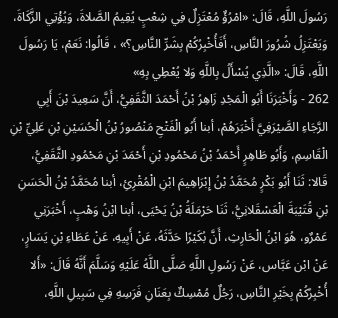رَسُولَ اللَّهِ، قَالَ: «امْرُؤٌ مُعْتَزِلٌ فِي شِعْبٍ يُقِيمُ الصَّلاةَ، وَيُؤْتِي الزَّكَاةَ، وَيَعْتَزِلُ شُرُورَ النَّاسِ، أَفَأُخْبِرُكُمْ بِشَرِّ النَّاسِ؟» ، قَالُوا: نَعَمْ، يَا رَسُولَ اللَّهِ، قَالَ: «الَّذِي يُسْأَلُ بِاللَّهِ وَلا يُعْطِي بِهِ»
262 - وَأَخْبَرَنَا أَبُو الْمَجْدِ زَاهِرُ بْنُ أَحْمَدَ الثَّقَفِيُّ، أَنَّ سَعِيدَ بْنَ أَبِي الرَّجَاءِ الصَّيْرَفِيَّ أَخْبَرَهُمْ، أبنا أَبُو الْفَتْحِ مَنْصُورُ بْنُ الْحُسَيْنِ بْنِ عَلِيِّ بْنِ الْقَاسِمِ، وَأَبُو طَاهِرٍ أَحْمَدُ بْنُ مَحْمُودِ بْنِ أَحْمَدَ بْنِ مَحْمُودِ الثَّقَفِيُّ، قَالا: ثَنَا أَبُو بَكْرٍ مُحَمَّدُ بْنُ إِبْرَاهِيمَ ابْنِ الْمُقْرِئِ، أبنا مُحَمَّدُ بْنُ الْحَسَنِ بْنِ قُتَيْبَةَ الْعَسْقَلانِيُّ، ثَنَا حَرْمَلَةُ بْنُ يَحْيَى، أبنا ابْنُ وَهْبٍ، أَخْبَرَنِي عَمْرٌو، هُوَ ابْنُ الْحَارِثِ، أَنَّ بُكَيْرًا حَدَّثَهُ، عَنْ أَبِيهِ، عَنْ عَطَاءِ بْنِ يَسَارٍ، عَنْ ابْن عَبَّاس، عَنْ رَسُولِ اللَّهِ صَلَّى اللَّهُ عَلَيْهِ وَسَلَّمَ أَنَّهُ قَالَ: «أَلا أُخْبِرُكُمْ بِخَيْرِ النَّاسِ، رَجُلٌ مُمْسِكٌ بِعَنَانِ فَرَسِهِ فِي سَبِيلِ اللَّهِ،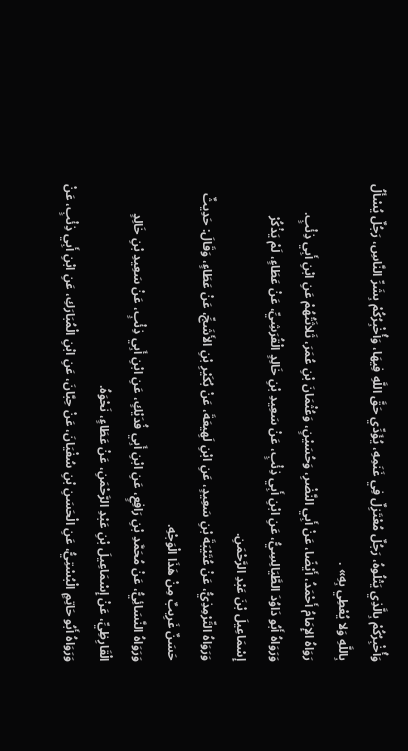وَأُخْبِرُكُمْ بِالَّذِي يَتْلُوهُ، رَجُلٌ مُعْتَزِلٌ فِي غَنَمِهِ، يُؤَدِّي حَقَّ اللَّهِ فِيهَا، وَأُخْبِرُكُمْ بِشَرِّ النَّاسِ، رَجُلٌ يُسْأَلُ بِاللَّهِ وَلا يُعْطِي بِهِ» .
رَوَاهُ الإِمَامُ أَحْمَدُ، أَيْضًا، عَنْ أَبِي النَّضْرِ، وَحُسَيْنٍ، وَعُثْمَانَ بْنِ عُمَرَ، ثَلاثَتُهُمْ عَنِ ابْنِ أَبِي ذِئْبٍ.
وَرَوَاهُ أَبُو دَاوُدَ الطَّيَالِسِيُّ، عَنِ ابْنِ أَبِي ذِئْبٍ، عَنْ سَعِيدِ بْنِ خَالِدٍ الْقُرَشِيِّ، عَنْ عَطَاءٍ، لَمْ يَذْكُرْ إِسْمَاعِيلَ بْنَ عَبْدِ الرَّحْمَنِ.
وَرَوَاهُ التِّرْمِذِيُّ، عَنْ عُتَيْبَةَ بْنِ سَعِيدٍ، عَنِ ابْنِ لَهِيعَةَ، عَنْ بُكَيْرِ بْنِ الأَشَجِّ، عَنْ عَطَاءٍ، وَقَالَ: حَدِيثٌ حَسَنٌ غَرِيبٌ مِنْ هَذَا الْوَجْهِ.
وَرَوَاهُ النَّسَائِيُّ، عَنْ مُحَمَّدِ بْنِ رَافِعٍ، عَنِ ابْنِ أَبِي فُدَيْكٍ، عَنِ ابْنِ أَبِي ذِئْبٍ، عَنْ سَعِيدِ بْنِ خَالِدٍ الْقَارِظِيِّ، عَنْ إِسْمَاعِيلَ بْنِ عَبْدِ الرَّحْمَنِ، عَنْ عَطَاءٍ، نَحْوَهُ.
وَرَوَاهُ أَبُو حَاتِمٍ الْبُسْتِيُّ، عَنِ الْحَسَنِ بْنِ سُفْيَانَ، عَنْ حِبَّانَ، عَنِ ابْنِ الْمُبَارَكِ، عَنِ ابْنِ أَبِي ذِئْبٍ، عَنْ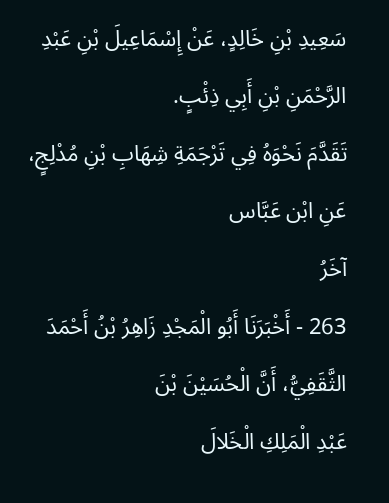سَعِيدِ بْنِ خَالِدٍ، عَنْ إِسْمَاعِيلَ بْنِ عَبْدِ الرَّحْمَنِ بْنِ أَبِي ذِئْبٍ.
تَقَدَّمَ نَحْوَهُ فِي تَرْجَمَةِ شِهَابِ بْنِ مُدْلِجٍ، عَنِ ابْن عَبَّاس
آخَرُ
263 - أَخْبَرَنَا أَبُو الْمَجْدِ زَاهِرُ بْنُ أَحْمَدَ الثَّقَفِيُّ، أَنَّ الْحُسَيْنَ بْنَ
عَبْدِ الْمَلِكِ الْخَلالَ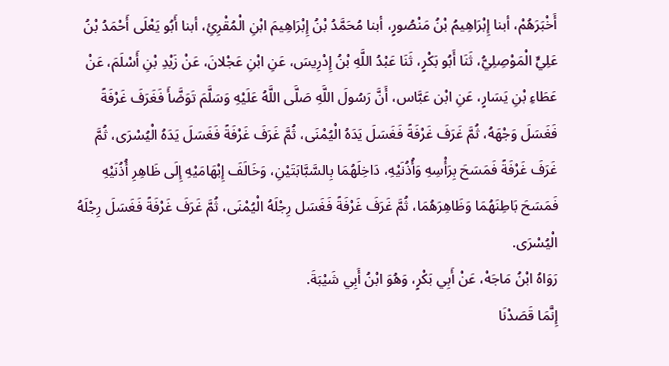أَخْبَرَهُمْ، أبنا إِبْرَاهِيمُ بْنُ مَنْصُورٍ، أبنا مُحَمَّدُ بْنُ إِبْرَاهِيمَ ابْنِ الْمُقْرِئِ، أبنا أَبُو يَعْلَى أَحْمَدُ بْنُ عَلِيٍّ الْمَوْصِلِيُّ، ثَنَا أَبُو بَكْرٍ، ثَنَا عَبْدُ اللَّهِ بْنُ إِدْرِيسَ، عَنِ ابْنِ عَجْلانَ، عَنْ زَيْدِ بْنِ أَسْلَمَ، عَنْ عَطَاءِ بْنِ يَسَارٍ، عَنِ ابْن عَبَّاس، أَنَّ رَسُولَ اللَّهِ صَلَّى اللَّهُ عَلَيْهِ وَسَلَّمَ تَوَضَّأَ فَغَرَفَ غَرْفَةً فَغَسَلَ وَجْهَهُ، ثُمَّ غَرَفَ غَرْفَةً فَغَسَلَ يَدَهُ الْيُمْنَى، ثُمَّ غَرَفَ غَرْفَةً فَغَسَلَ يَدَهُ الْيُسْرَى، ثُمَّ غَرَفَ غَرْفَةً فَمَسَحَ بِرَأْسِهِ وَأُذُنَيْهِ، دَاخِلَهُمَا بِالسَّبَّابَتَيْنِ، وَخَالَفَ إِبْهَامَيْهِ إِلَى ظَاهِرِ أُذُنَيْهِ فَمَسَحَ بَاطِنَهُمَا وَظَاهِرَهُمَا، ثُمَّ غَرَفَ غَرْفَةً فَغَسَل رِجْلَهُ الْيُمْنَى، ثُمَّ غَرَفَ غَرْفَةً فَغَسَلَ رِجْلَهُ الْيُسْرَى.
رَوَاهُ ابْنُ مَاجَهْ، عَنْ أَبِي بَكْرٍ، وَهُوَ ابْنُ أَبِي شَيْبَةَ.
إِنَّمَا قَصَدْنَا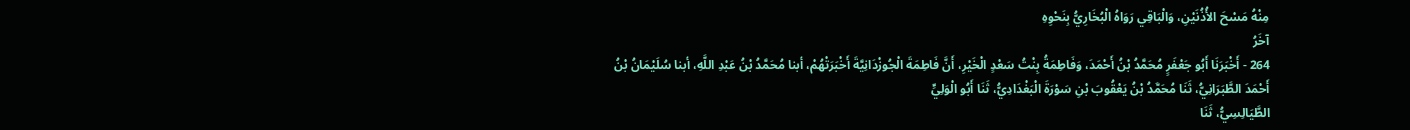مِنْهُ مَسْحَ الأُذُنَيْنِ، وَالْبَاقِي رَوَاهُ الْبُخَارِيُّ بِنَحْوِهِ
آخَرُ
264 - أَخْبَرَنَا أَبُو جَعْفَرٍ مُحَمَّدُ بْنُ أَحْمَدَ، وَفَاطِمَةُ بِنْتُ سَعْدٍ الْخَيْرِ، أَنَّ فَاطِمَةَ الْجُوزْدَانِيَّةَ أَخْبَرَتْهُمْ، أبنا مُحَمَّدُ بْنُ عَبْدِ اللَّهِ، أبنا سُلَيْمَانُ بْنُ أَحْمَدَ الطَّبَرَانِيُّ، ثَنَا مُحَمَّدُ بْنُ يَعْقُوبَ بْنِ سَوْرَةَ الْبَغْدَادِيُّ، ثَنَا أَبُو الْوَلِيٍّ
الطَّيَالِسِيُّ، ثَنَا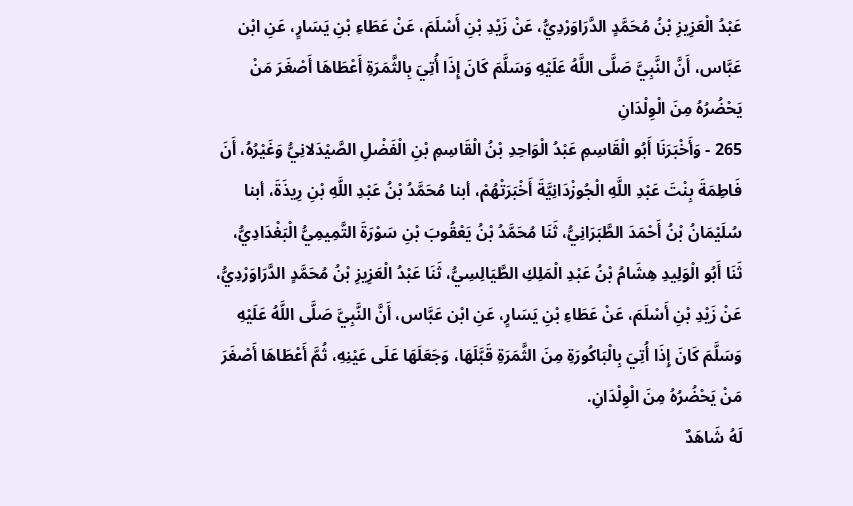عَبْدُ الْعَزِيزِ بْنُ مُحَمَّدٍ الدَّرَاوَرْدِيُّ، عَنْ زَيْدِ بْنِ أَسْلَمَ، عَنْ عَطَاءِ بْنِ يَسَارٍ، عَنِ ابْن عَبَّاس، أَنَّ النَّبِيَّ صَلَّى اللَّهُ عَلَيْهِ وَسَلَّمَ كَانَ إِذَا أُتِيَ بِالثَّمَرَةِ أَعْطَاهَا أَصْغَرَ مَنْ يَحْضُرُهُ مِنَ الْوِلْدَانِ
265 - وَأَخْبَرَنَا أَبُو الْقَاسِمِ عَبْدُ الْوَاحِدِ بْنُ الْقَاسِمِ بْنِ الْفَضْلِ الصَّيْدَلانِيُّ وَغَيْرُهُ، أَنَ فَاطِمَةَ بِنْتَ عَبْدِ اللَّهِ الْجُوزْدَانِيَّةَ أَخْبَرَتْهُمْ، أبنا مُحَمَّدُ بْنُ عَبْدِ اللَّهِ بْنِ رِيذَةَ، أبنا سُلَيْمَانُ بْنُ أَحْمَدَ الطَّبَرَانِيُّ، ثَنَا مُحَمَّدُ بْنُ يَعْقُوبَ بْنِ سَوْرَةَ التَّمِيمِيُّ الْبَغْدَادِيُّ، ثَنَا أَبُو الْوَلِيدِ هِشَامُ بْنُ عَبْدِ الْمَلِكِ الطَّيَالِسِيُّ، ثَنَا عَبْدُ الْعَزِيزِ بْنُ مُحَمَّدٍ الدَّرَاوَرْدِيُّ، عَنْ زَيْدِ بْنِ أَسْلَمَ، عَنْ عَطَاءِ بْنِ يَسَارٍ، عَنِ ابْن عَبَّاس، أَنَّ النَّبِيَّ صَلَّى اللَّهُ عَلَيْهِ وَسَلَّمَ كَانَ إِذَا أُتِيَ بِالْبَاكُورَةِ مِنَ الثَّمَرَةِ قَبَّلَهَا، وَجَعَلَهَا عَلَى عَيْنِهِ، ثُمَّ أَعْطَاهَا أَصْغَرَ مَنْ يَحْضُرُهُ مِنَ الْوِلْدَانِ.
لَهُ شَاهَدٌ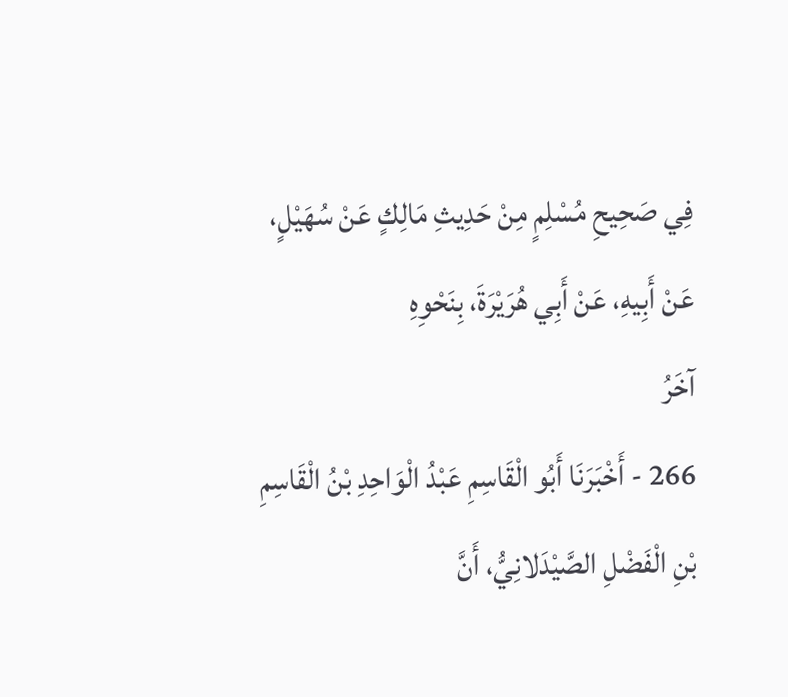فِي صَحِيحِ مُسْلِمٍ مِنْ حَدِيثِ مَالِكٍ عَنْ سُهَيْلٍ، عَنْ أَبِيهِ، عَنْ أَبِي هُرَيْرَةَ، بِنَحْوِهِ
آخَرُ
266 - أَخْبَرَنَا أَبُو الْقَاسِمِ عَبْدُ الْوَاحِدِ بْنُ الْقَاسِمِ بْنِ الْفَضْلِ الصَّيْدَلانِيُّ، أَنَّ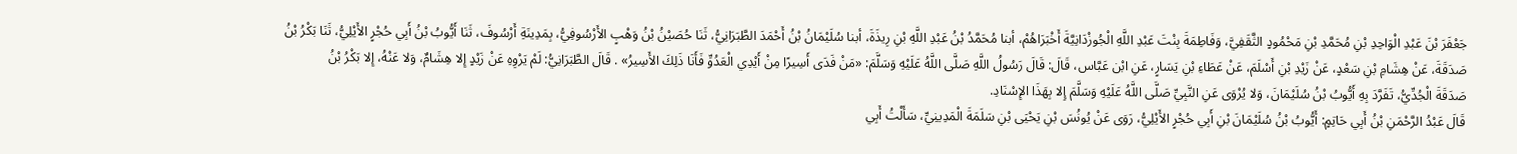جَعْفَرَ بْنَ عَبْدِ الْوَاحِدِ بْنِ مُحَمَّدِ بْنِ مَحْمُودٍ الثَّقَفِيَّ، وَفَاطِمَةَ بِنْتَ عَبْدِ اللَّهِ الْجُوزْدَانِيَّةَ أَخْبَرَاهُمْ، أبنا مُحَمَّدُ بْنُ عَبْدِ اللَّهِ بْنِ رِيذَةَ، أبنا سُلَيْمَانُ بْنُ أَحْمَدَ الطَّبَرَانِيُّ، ثَنَا حُصَيْنُ بْنُ وَهْبٍ الأَرْسُوفِيُّ، بِمَدِينَةِ أَرْسُوفَ، ثَنَا أَيُّوبُ بْنُ أَبِي حُجْرٍ الأَيْلِيُّ، ثَنَا بَكْرُ بْنُ صَدَقَةَ، عَنْ هِشَامِ بْنِ سَعْدٍ، عَنْ زَيْدِ بْنِ أَسْلَمَ، عَنْ عَطَاءِ بْنِ يَسَارٍ، عَنِ ابْن عَبَّاس، قَالَ: قَالَ رَسُولُ اللَّهِ صَلَّى اللَّهُ عَلَيْهِ وَسَلَّمَ: «مَنْ فَدَى أَسِيرًا مِنْ أَيْدِي الْعَدُوِّ فَأَنَا ذَلِكَ الأَسِيرُ» . قَالَ الطَّبَرَانِيُّ: لَمْ يَرْوِهِ عَنْ زَيْدٍ إِلا هِشَامٌ، وَلا عَنْهُ، إِلا بَكْرُ بْنُ
صَدَقَةَ الْجُدِّيُّ، تَفَرَّدَ بِهِ أَيُّوبُ بْنُ سُلَيْمَانَ، وَلا يُرْوَى عَنِ النَّبِيِّ صَلَّى اللَّهُ عَلَيْهِ وَسَلَّمَ إِلا بِهَذَا الإِسْنَادِ.
قَالَ عَبْدُ الرَّحْمَنِ بْنُ أَبِي حَاتِمٍ: أَيُّوبُ بْنُ سُلَيْمَانَ بْنِ أَبِي حُجْرٍ الأَيْلِيُّ، رَوَى عَنْ يُونُسَ بْنِ يَحْيَى بْنِ سَلَمَةَ الْمَدِينِيِّ، سَأَلْتُ أَبِي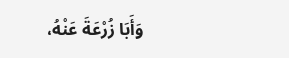وَأَبَا زُرْعَةَ عَنْهُ،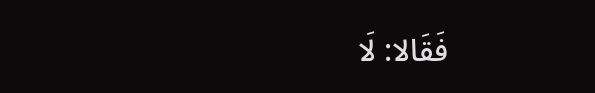فَقَالا: لَا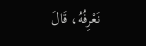نَعْرِفُهُ، قَالَ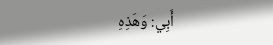أَبِي: وَهَذِهِ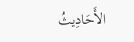الأَحَادِيثُ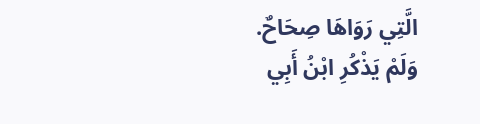الَّتِي رَوَاهَا صِحَاحٌ.
وَلَمْ يَذْكُرِ ابْنُ أَبِي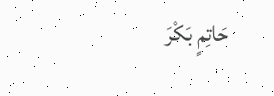حَاتِمٍ بَكْرَ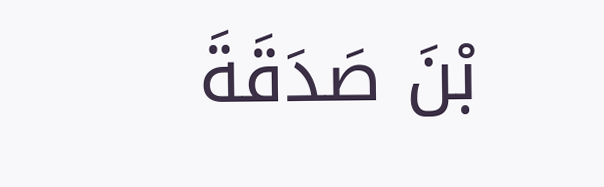بْنَ صَدَقَةَ